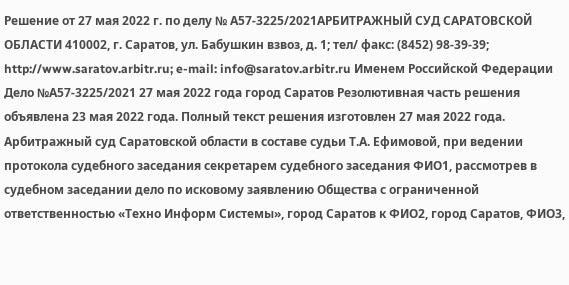Решение от 27 мая 2022 г. по делу № А57-3225/2021АРБИТРАЖНЫЙ СУД САРАТОВСКОЙ ОБЛАСТИ 410002, г. Саратов, ул. Бабушкин взвоз, д. 1; тел/ факс: (8452) 98-39-39; http://www.saratov.arbitr.ru; e-mail: info@saratov.arbitr.ru Именем Российской Федерации Дело №А57-3225/2021 27 мая 2022 года город Саратов Резолютивная часть решения объявлена 23 мая 2022 года. Полный текст решения изготовлен 27 мая 2022 года. Арбитражный суд Саратовской области в составе судьи Т.А. Ефимовой, при ведении протокола судебного заседания секретарем судебного заседания ФИО1, рассмотрев в судебном заседании дело по исковому заявлению Общества с ограниченной ответственностью «Техно Информ Системы», город Саратов к ФИО2, город Саратов, ФИО3,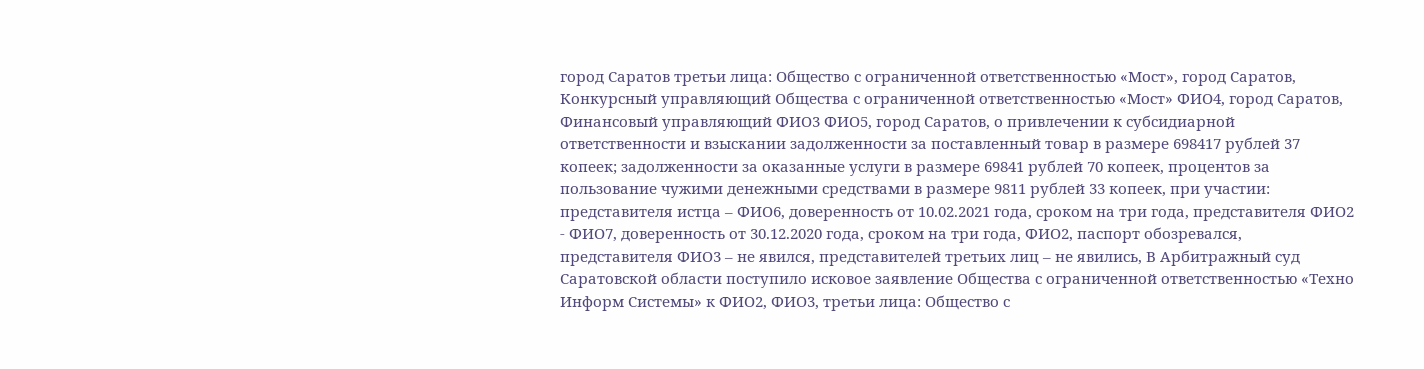город Саратов третьи лица: Общество с ограниченной ответственностью «Мост», город Саратов, Конкурсный управляющий Общества с ограниченной ответственностью «Мост» ФИО4, город Саратов, Финансовый управляющий ФИО3 ФИО5, город Саратов, о привлечении к субсидиарной ответственности и взыскании задолженности за поставленный товар в размере 698417 рублей 37 копеек; задолженности за оказанные услуги в размере 69841 рублей 70 копеек, процентов за пользование чужими денежными средствами в размере 9811 рублей 33 копеек, при участии: представителя истца – ФИО6, доверенность от 10.02.2021 года, сроком на три года, представителя ФИО2 - ФИО7, доверенность от 30.12.2020 года, сроком на три года, ФИО2, паспорт обозревался, представителя ФИО3 – не явился, представителей третьих лиц – не явились, В Арбитражный суд Саратовской области поступило исковое заявление Общества с ограниченной ответственностью «Техно Информ Системы» к ФИО2, ФИО3, третьи лица: Общество с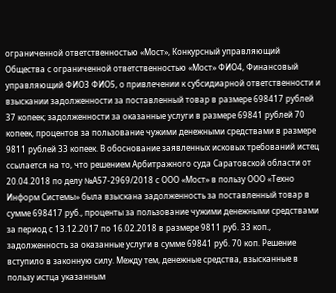ограниченной ответственностью «Мост», Конкурсный управляющий Общества с ограниченной ответственностью «Мост» ФИО4, Финансовый управляющий ФИО3 ФИО5, о привлечении к субсидиарной ответственности и взыскании задолженности за поставленный товар в размере 698417 рублей 37 копеек; задолженности за оказанные услуги в размере 69841 рублей 70 копеек, процентов за пользование чужими денежными средствами в размере 9811 рублей 33 копеек. В обоснование заявленных исковых требований истец ссылается на то, что решением Арбитражного суда Саратовской области от 20.04.2018 по делу №А57-2969/2018 с ООО «Мост» в пользу ООО «Техно Информ Системы» была взыскана задолженность за поставленный товар в сумме 698417 руб., проценты за пользование чужими денежными средствами за период с 13.12.2017 по 16.02.2018 в размере 9811 руб. 33 коп., задолженность за оказанные услуги в сумме 69841 руб. 70 коп. Решение вступило в законную силу. Между тем, денежные средства, взысканные в пользу истца указанным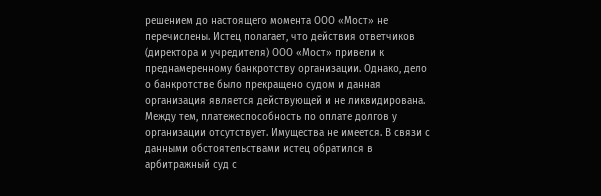решением до настоящего момента ООО «Мост» не перечислены. Истец полагает, что действия ответчиков (директора и учредителя) ООО «Мост» привели к преднамеренному банкротству организации. Однако, дело о банкротстве было прекращено судом и данная организация является действующей и не ликвидирована. Между тем, платежеспособность по оплате долгов у организации отсутствует. Имущества не имеется. В связи с данными обстоятельствами истец обратился в арбитражный суд с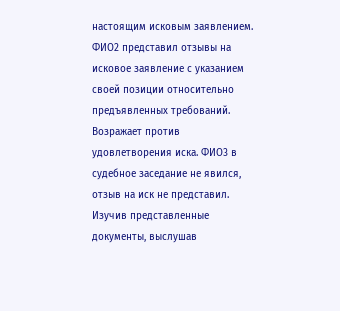настоящим исковым заявлением. ФИО2 представил отзывы на исковое заявление с указанием своей позиции относительно предъявленных требований. Возражает против удовлетворения иска. ФИО3 в судебное заседание не явился, отзыв на иск не представил. Изучив представленные документы, выслушав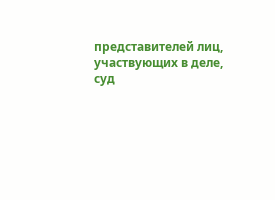представителей лиц, участвующих в деле, суд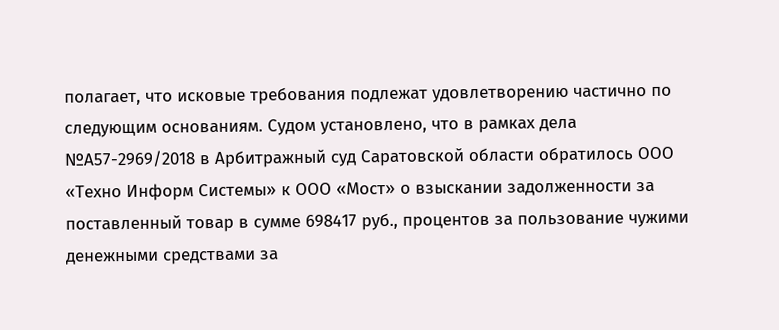полагает, что исковые требования подлежат удовлетворению частично по следующим основаниям. Судом установлено, что в рамках дела №А57-2969/2018 в Арбитражный суд Саратовской области обратилось ООО «Техно Информ Системы» к ООО «Мост» о взыскании задолженности за поставленный товар в сумме 698417 руб., процентов за пользование чужими денежными средствами за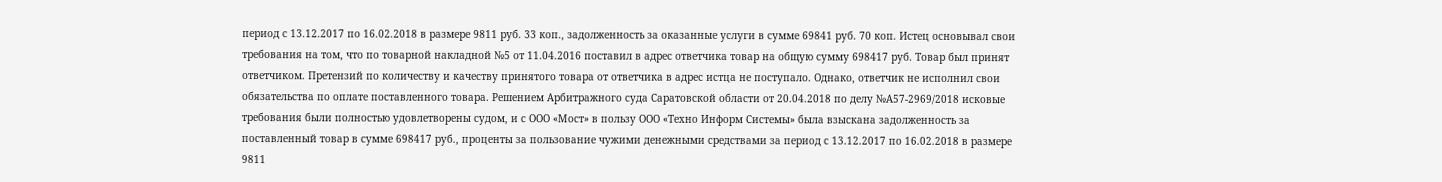период с 13.12.2017 по 16.02.2018 в размере 9811 руб. 33 коп., задолженность за оказанные услуги в сумме 69841 руб. 70 коп. Истец основывал свои требования на том, что по товарной накладной №5 от 11.04.2016 поставил в адрес ответчика товар на общую сумму 698417 руб. Товар был принят ответчиком. Претензий по количеству и качеству принятого товара от ответчика в адрес истца не поступало. Однако, ответчик не исполнил свои обязательства по оплате поставленного товара. Решением Арбитражного суда Саратовской области от 20.04.2018 по делу №А57-2969/2018 исковые требования были полностью удовлетворены судом, и с ООО «Мост» в пользу ООО «Техно Информ Системы» была взыскана задолженность за поставленный товар в сумме 698417 руб., проценты за пользование чужими денежными средствами за период с 13.12.2017 по 16.02.2018 в размере 9811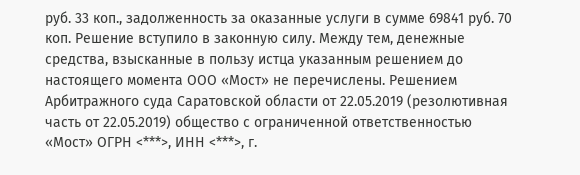руб. 33 коп., задолженность за оказанные услуги в сумме 69841 руб. 70 коп. Решение вступило в законную силу. Между тем, денежные средства, взысканные в пользу истца указанным решением до настоящего момента ООО «Мост» не перечислены. Решением Арбитражного суда Саратовской области от 22.05.2019 (резолютивная часть от 22.05.2019) общество с ограниченной ответственностью «Мост» ОГРН <***>, ИНН <***>, г.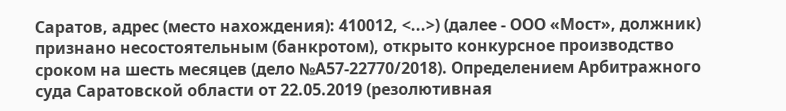Саратов, адрес (место нахождения): 410012, <...>) (далее - ООО «Мост», должник) признано несостоятельным (банкротом), открыто конкурсное производство сроком на шесть месяцев (дело №А57-22770/2018). Определением Арбитражного суда Саратовской области от 22.05.2019 (резолютивная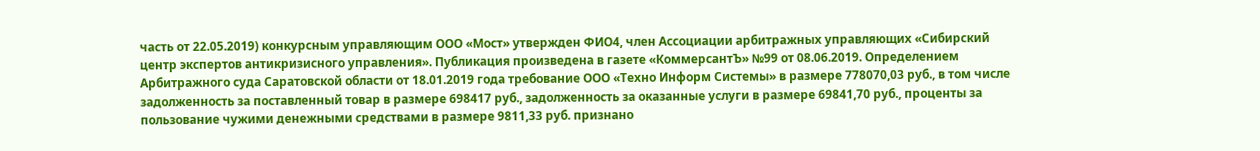часть от 22.05.2019) конкурсным управляющим ООО «Мост» утвержден ФИО4, член Ассоциации арбитражных управляющих «Сибирский центр экспертов антикризисного управления». Публикация произведена в газете «КоммерсантЪ» №99 от 08.06.2019. Определением Арбитражного суда Саратовской области от 18.01.2019 года требование ООО «Техно Информ Системы» в размере 778070,03 руб., в том числе задолженность за поставленный товар в размере 698417 руб., задолженность за оказанные услуги в размере 69841,70 руб., проценты за пользование чужими денежными средствами в размере 9811,33 руб. признано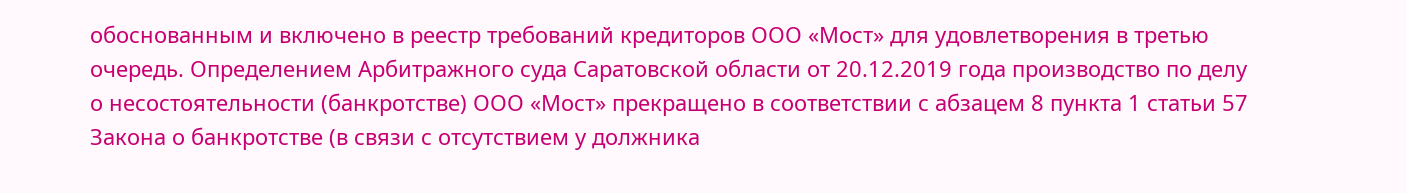обоснованным и включено в реестр требований кредиторов ООО «Мост» для удовлетворения в третью очередь. Определением Арбитражного суда Саратовской области от 20.12.2019 года производство по делу о несостоятельности (банкротстве) ООО «Мост» прекращено в соответствии с абзацем 8 пункта 1 статьи 57 Закона о банкротстве (в связи с отсутствием у должника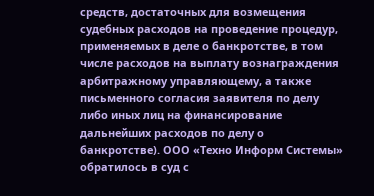средств, достаточных для возмещения судебных расходов на проведение процедур, применяемых в деле о банкротстве, в том числе расходов на выплату вознаграждения арбитражному управляющему, а также письменного согласия заявителя по делу либо иных лиц на финансирование дальнейших расходов по делу о банкротстве). ООО «Техно Информ Системы» обратилось в суд с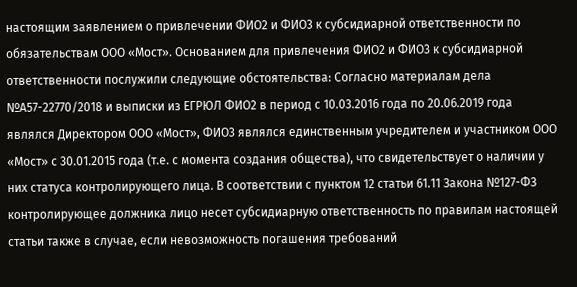настоящим заявлением о привлечении ФИО2 и ФИО3 к субсидиарной ответственности по обязательствам ООО «Мост». Основанием для привлечения ФИО2 и ФИО3 к субсидиарной ответственности послужили следующие обстоятельства: Согласно материалам дела №А57-22770/2018 и выписки из ЕГРЮЛ ФИО2 в период с 10.03.2016 года по 20.06.2019 года являлся Директором ООО «Мост», ФИО3 являлся единственным учредителем и участником ООО «Мост» с 30.01.2015 года (т.е. с момента создания общества), что свидетельствует о наличии у них статуса контролирующего лица. В соответствии с пунктом 12 статьи 61.11 Закона №127-ФЗ контролирующее должника лицо несет субсидиарную ответственность по правилам настоящей статьи также в случае, если невозможность погашения требований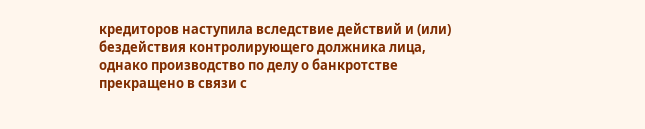кредиторов наступила вследствие действий и (или) бездействия контролирующего должника лица, однако производство по делу о банкротстве прекращено в связи с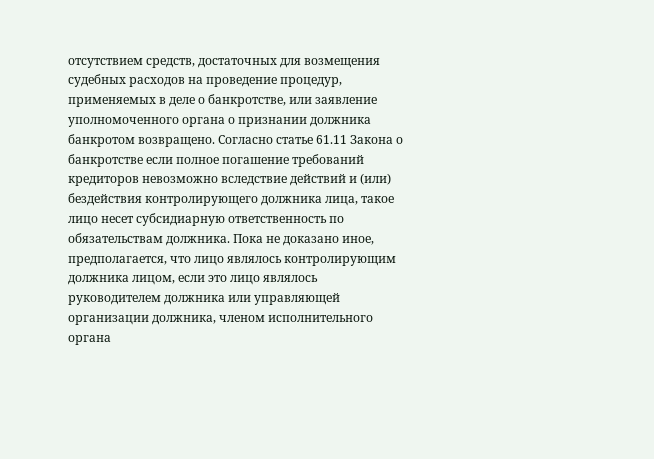отсутствием средств, достаточных для возмещения судебных расходов на проведение процедур, применяемых в деле о банкротстве, или заявление уполномоченного органа о признании должника банкротом возвращено. Согласно статье 61.11 Закона о банкротстве если полное погашение требований кредиторов невозможно вследствие действий и (или) бездействия контролирующего должника лица, такое лицо несет субсидиарную ответственность по обязательствам должника. Пока не доказано иное, предполагается, что лицо являлось контролирующим должника лицом, если это лицо являлось руководителем должника или управляющей организации должника, членом исполнительного органа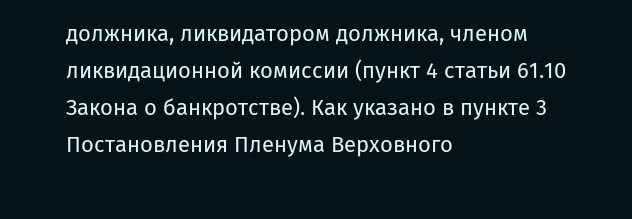должника, ликвидатором должника, членом ликвидационной комиссии (пункт 4 статьи 61.10 Закона о банкротстве). Как указано в пункте 3 Постановления Пленума Верховного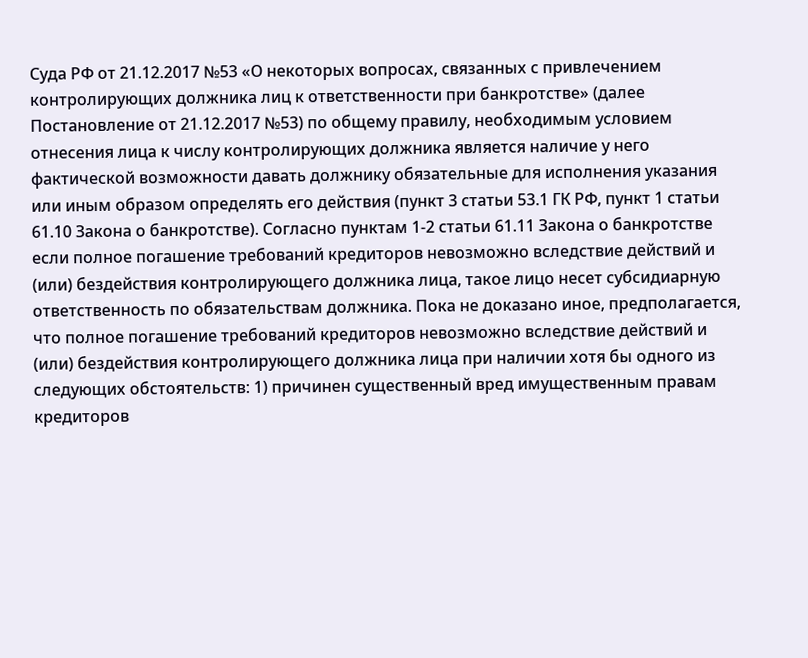Суда РФ от 21.12.2017 №53 «О некоторых вопросах, связанных с привлечением контролирующих должника лиц к ответственности при банкротстве» (далее Постановление от 21.12.2017 №53) по общему правилу, необходимым условием отнесения лица к числу контролирующих должника является наличие у него фактической возможности давать должнику обязательные для исполнения указания или иным образом определять его действия (пункт 3 статьи 53.1 ГК РФ, пункт 1 статьи 61.10 Закона о банкротстве). Согласно пунктам 1-2 статьи 61.11 Закона о банкротстве если полное погашение требований кредиторов невозможно вследствие действий и (или) бездействия контролирующего должника лица, такое лицо несет субсидиарную ответственность по обязательствам должника. Пока не доказано иное, предполагается, что полное погашение требований кредиторов невозможно вследствие действий и (или) бездействия контролирующего должника лица при наличии хотя бы одного из следующих обстоятельств: 1) причинен существенный вред имущественным правам кредиторов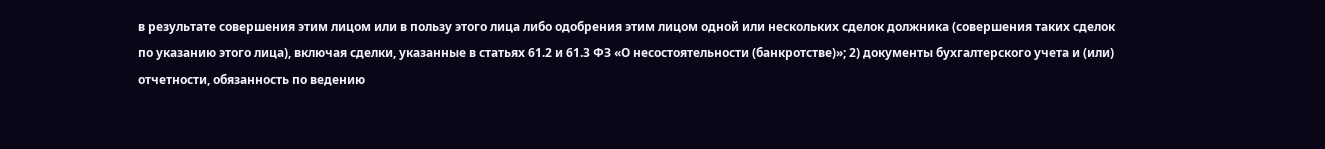в результате совершения этим лицом или в пользу этого лица либо одобрения этим лицом одной или нескольких сделок должника (совершения таких сделок по указанию этого лица), включая сделки, указанные в статьях 61.2 и 61.3 ФЗ «О несостоятельности (банкротстве)»; 2) документы бухгалтерского учета и (или) отчетности, обязанность по ведению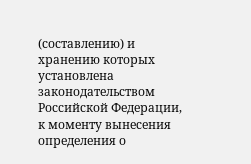(составлению) и хранению которых установлена законодательством Российской Федерации, к моменту вынесения определения о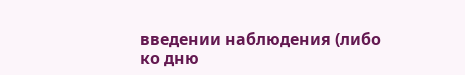введении наблюдения (либо ко дню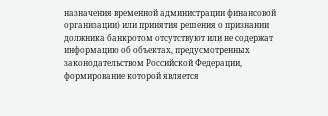назначения временной администрации финансовой организации) или принятия решения о признании должника банкротом отсутствуют или не содержат информацию об объектах, предусмотренных законодательством Российской Федерации, формирование которой является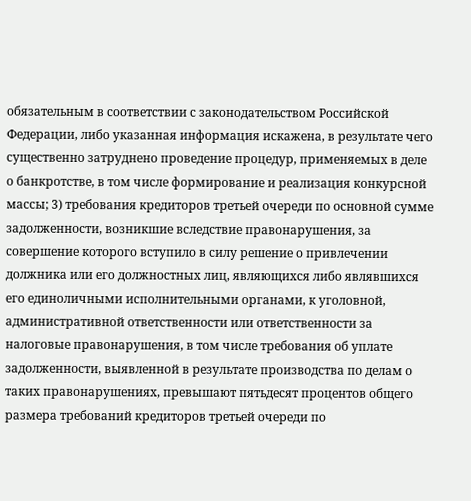обязательным в соответствии с законодательством Российской Федерации, либо указанная информация искажена, в результате чего существенно затруднено проведение процедур, применяемых в деле о банкротстве, в том числе формирование и реализация конкурсной массы; 3) требования кредиторов третьей очереди по основной сумме задолженности, возникшие вследствие правонарушения, за совершение которого вступило в силу решение о привлечении должника или его должностных лиц, являющихся либо являвшихся его единоличными исполнительными органами, к уголовной, административной ответственности или ответственности за налоговые правонарушения, в том числе требования об уплате задолженности, выявленной в результате производства по делам о таких правонарушениях, превышают пятьдесят процентов общего размера требований кредиторов третьей очереди по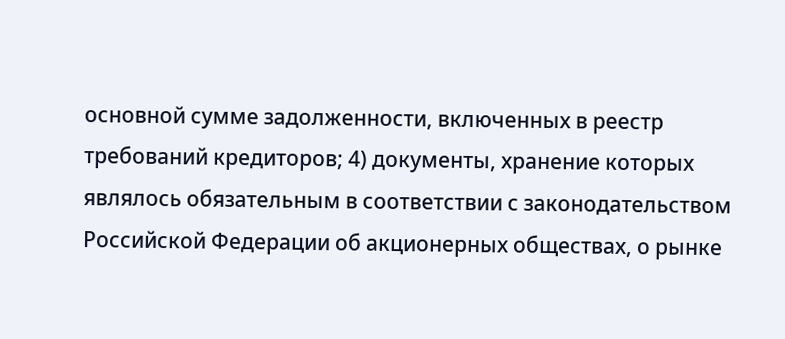основной сумме задолженности, включенных в реестр требований кредиторов; 4) документы, хранение которых являлось обязательным в соответствии с законодательством Российской Федерации об акционерных обществах, о рынке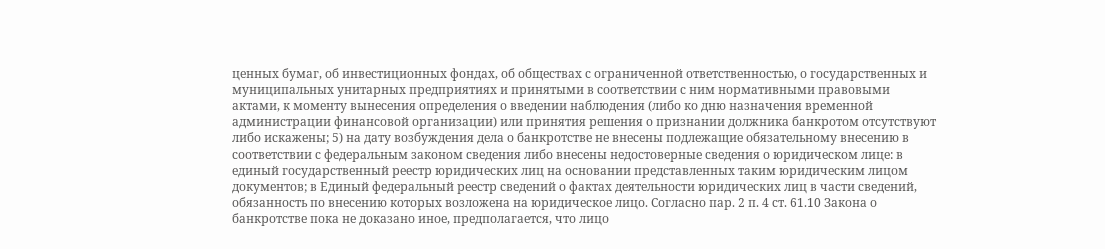ценных бумаг, об инвестиционных фондах, об обществах с ограниченной ответственностью, о государственных и муниципальных унитарных предприятиях и принятыми в соответствии с ним нормативными правовыми актами, к моменту вынесения определения о введении наблюдения (либо ко дню назначения временной администрации финансовой организации) или принятия решения о признании должника банкротом отсутствуют либо искажены; 5) на дату возбуждения дела о банкротстве не внесены подлежащие обязательному внесению в соответствии с федеральным законом сведения либо внесены недостоверные сведения о юридическом лице: в единый государственный реестр юридических лиц на основании представленных таким юридическим лицом документов; в Единый федеральный реестр сведений о фактах деятельности юридических лиц в части сведений, обязанность по внесению которых возложена на юридическое лицо. Согласно пар. 2 п. 4 ст. 61.10 Закона о банкротстве пока не доказано иное, предполагается, что лицо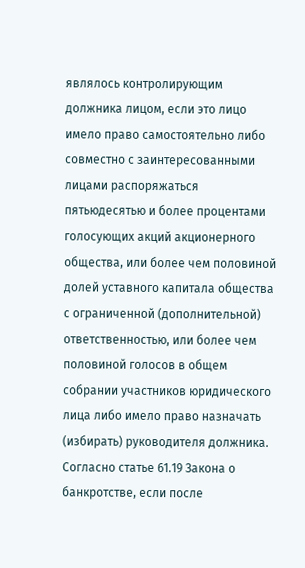являлось контролирующим должника лицом, если это лицо имело право самостоятельно либо совместно с заинтересованными лицами распоряжаться пятьюдесятью и более процентами голосующих акций акционерного общества, или более чем половиной долей уставного капитала общества с ограниченной (дополнительной) ответственностью, или более чем половиной голосов в общем собрании участников юридического лица либо имело право назначать (избирать) руководителя должника. Согласно статье 61.19 Закона о банкротстве, если после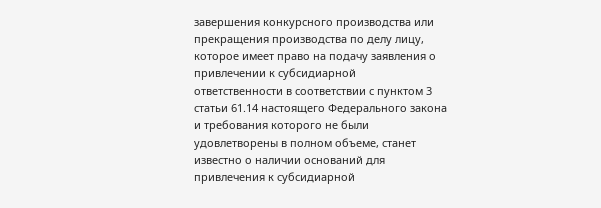завершения конкурсного производства или прекращения производства по делу лицу, которое имеет право на подачу заявления о привлечении к субсидиарной ответственности в соответствии с пунктом 3 статьи 61.14 настоящего Федерального закона и требования которого не были удовлетворены в полном объеме, станет известно о наличии оснований для привлечения к субсидиарной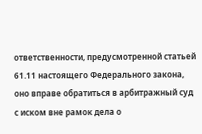ответственности, предусмотренной статьей 61.11 настоящего Федерального закона, оно вправе обратиться в арбитражный суд с иском вне рамок дела о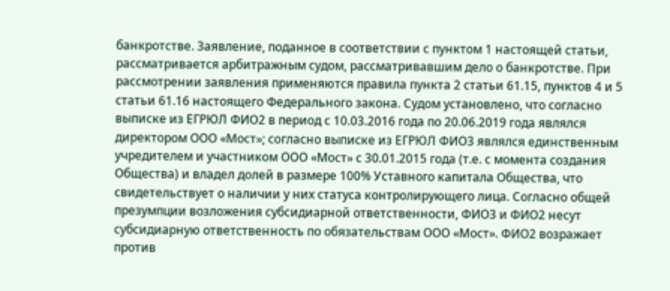банкротстве. Заявление, поданное в соответствии с пунктом 1 настоящей статьи, рассматривается арбитражным судом, рассматривавшим дело о банкротстве. При рассмотрении заявления применяются правила пункта 2 статьи 61.15, пунктов 4 и 5 статьи 61.16 настоящего Федерального закона. Судом установлено, что согласно выписке из ЕГРЮЛ ФИО2 в период с 10.03.2016 года по 20.06.2019 года являлся директором ООО «Мост»; согласно выписке из ЕГРЮЛ ФИО3 являлся единственным учредителем и участником ООО «Мост» с 30.01.2015 года (т.е. с момента создания Общества) и владел долей в размере 100% Уставного капитала Общества, что свидетельствует о наличии у них статуса контролирующего лица. Согласно общей презумпции возложения субсидиарной ответственности, ФИО3 и ФИО2 несут субсидиарную ответственность по обязательствам ООО «Мост». ФИО2 возражает против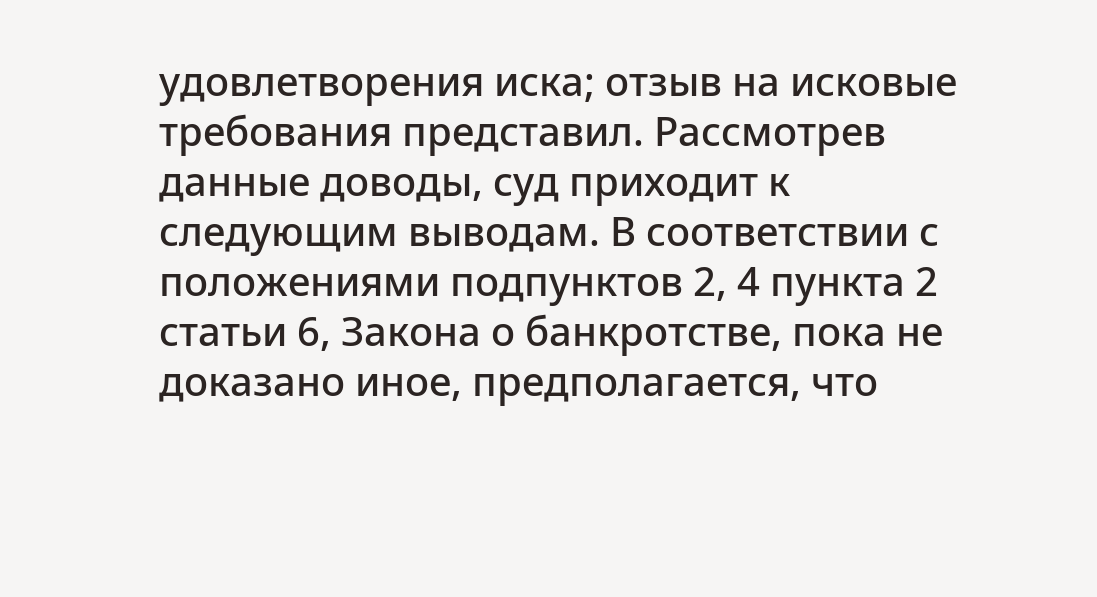удовлетворения иска; отзыв на исковые требования представил. Рассмотрев данные доводы, суд приходит к следующим выводам. В соответствии с положениями подпунктов 2, 4 пункта 2 статьи 6, Закона о банкротстве, пока не доказано иное, предполагается, что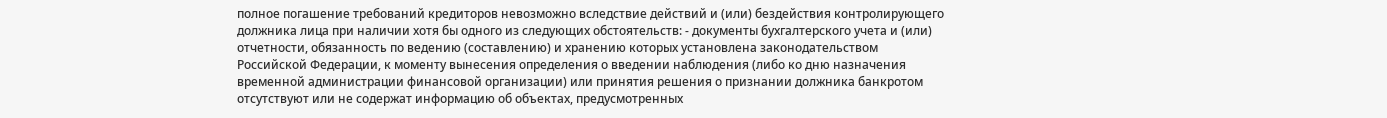полное погашение требований кредиторов невозможно вследствие действий и (или) бездействия контролирующего должника лица при наличии хотя бы одного из следующих обстоятельств: - документы бухгалтерского учета и (или) отчетности, обязанность по ведению (составлению) и хранению которых установлена законодательством Российской Федерации, к моменту вынесения определения о введении наблюдения (либо ко дню назначения временной администрации финансовой организации) или принятия решения о признании должника банкротом отсутствуют или не содержат информацию об объектах, предусмотренных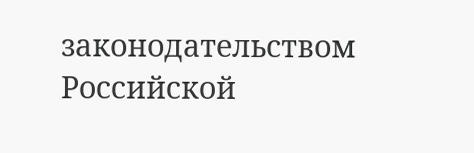законодательством Российской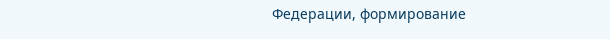Федерации, формирование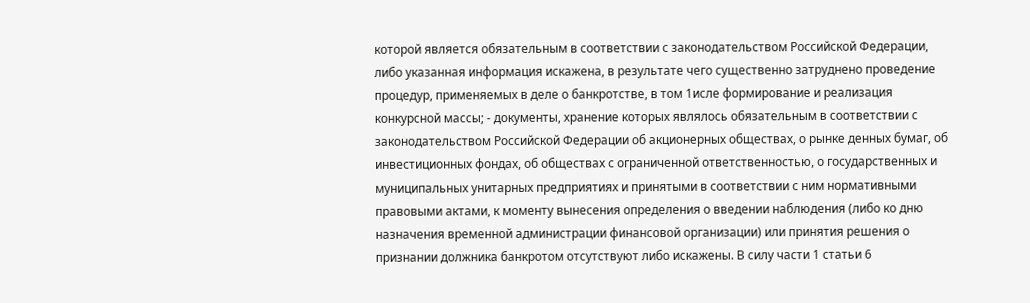которой является обязательным в соответствии с законодательством Российской Федерации, либо указанная информация искажена, в результате чего существенно затруднено проведение процедур, применяемых в деле о банкротстве, в том 1исле формирование и реализация конкурсной массы; - документы, хранение которых являлось обязательным в соответствии с законодательством Российской Федерации об акционерных обществах, о рынке денных бумаг, об инвестиционных фондах, об обществах с ограниченной ответственностью, о государственных и муниципальных унитарных предприятиях и принятыми в соответствии с ним нормативными правовыми актами, к моменту вынесения определения о введении наблюдения (либо ко дню назначения временной администрации финансовой организации) или принятия решения о признании должника банкротом отсутствуют либо искажены. В силу части 1 статьи 6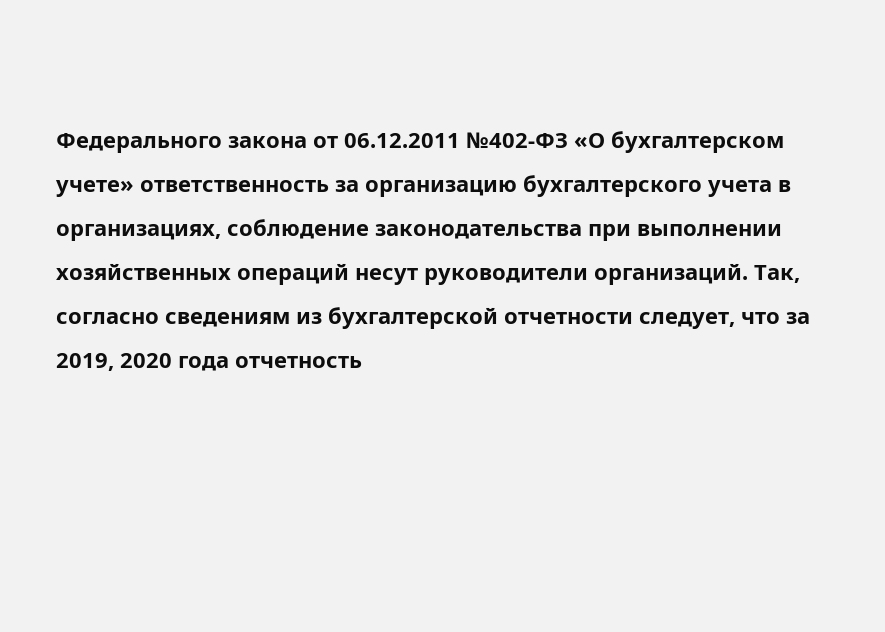Федерального закона от 06.12.2011 №402-ФЗ «О бухгалтерском учете» ответственность за организацию бухгалтерского учета в организациях, соблюдение законодательства при выполнении хозяйственных операций несут руководители организаций. Так, согласно сведениям из бухгалтерской отчетности следует, что за 2019, 2020 года отчетность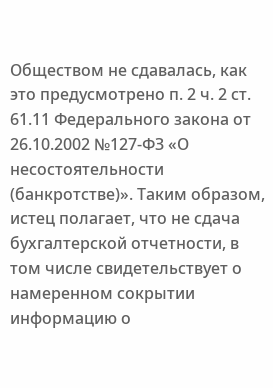Обществом не сдавалась, как это предусмотрено п. 2 ч. 2 ст. 61.11 Федерального закона от 26.10.2002 №127-ФЗ «О несостоятельности (банкротстве)». Таким образом, истец полагает, что не сдача бухгалтерской отчетности, в том числе свидетельствует о намеренном сокрытии информацию о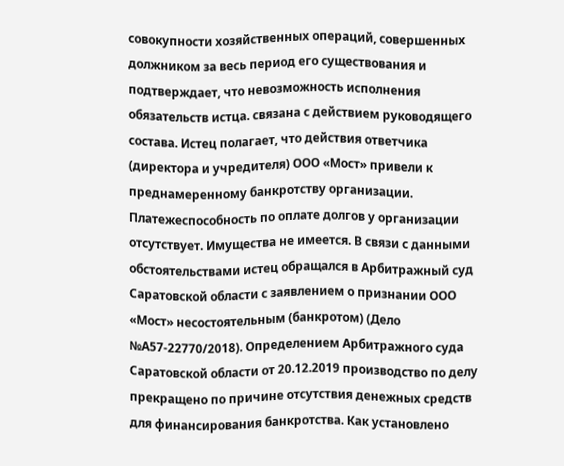совокупности хозяйственных операций, совершенных должником за весь период его существования и подтверждает, что невозможность исполнения обязательств истца. связана с действием руководящего состава. Истец полагает, что действия ответчика (директора и учредителя) ООО «Мост» привели к преднамеренному банкротству организации. Платежеспособность по оплате долгов у организации отсутствует. Имущества не имеется. В связи с данными обстоятельствами истец обращался в Арбитражный суд Саратовской области с заявлением о признании ООО «Мост» несостоятельным (банкротом) (Дело №А57-22770/2018). Определением Арбитражного суда Саратовской области от 20.12.2019 производство по делу прекращено по причине отсутствия денежных средств для финансирования банкротства. Как установлено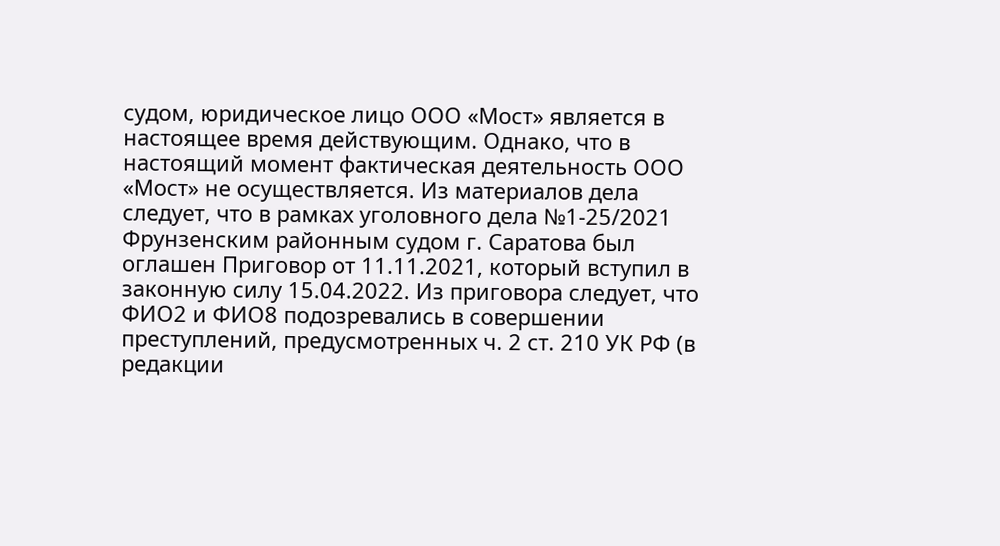судом, юридическое лицо ООО «Мост» является в настоящее время действующим. Однако, что в настоящий момент фактическая деятельность ООО «Мост» не осуществляется. Из материалов дела следует, что в рамках уголовного дела №1-25/2021 Фрунзенским районным судом г. Саратова был оглашен Приговор от 11.11.2021, который вступил в законную силу 15.04.2022. Из приговора следует, что ФИО2 и ФИО8 подозревались в совершении преступлений, предусмотренных ч. 2 ст. 210 УК РФ (в редакции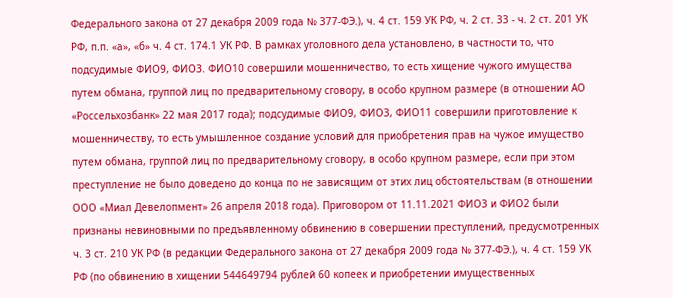Федерального закона от 27 декабря 2009 года № 377-ФЭ.), ч. 4 ст. 159 УК РФ, ч. 2 ст. 33 - ч. 2 ст. 201 УК РФ, п.п. «а», «б» ч. 4 ст. 174.1 УК РФ. В рамках уголовного дела установлено, в частности то, что подсудимые ФИО9, ФИО3. ФИО10 совершили мошенничество, то есть хищение чужого имущества путем обмана, группой лиц по предварительному сговору, в особо крупном размере (в отношении АО «Россельхозбанк» 22 мая 2017 года); подсудимые ФИО9, ФИО3, ФИО11 совершили приготовление к мошенничеству, то есть умышленное создание условий для приобретения прав на чужое имущество путем обмана, группой лиц по предварительному сговору, в особо крупном размере, если при этом преступление не было доведено до конца по не зависящим от этих лиц обстоятельствам (в отношении ООО «Миал Девелопмент» 26 апреля 2018 года). Приговором от 11.11.2021 ФИО3 и ФИО2 были признаны невиновными по предъявленному обвинению в совершении преступлений, предусмотренных ч. 3 ст. 210 УК РФ (в редакции Федерального закона от 27 декабря 2009 года № 377-ФЭ.), ч. 4 ст. 159 УК РФ (по обвинению в хищении 544649794 рублей 60 копеек и приобретении имущественных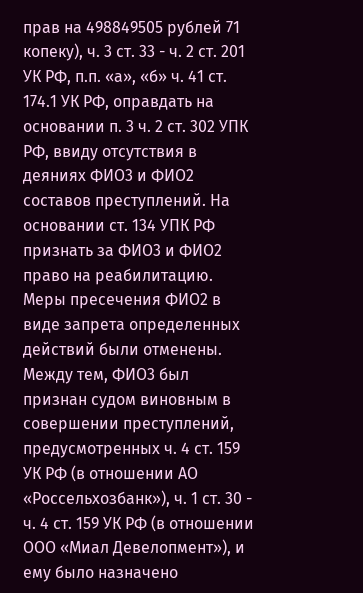прав на 498849505 рублей 71 копеку), ч. 3 ст. 33 - ч. 2 ст. 201 УК РФ, п.п. «а», «б» ч. 41 ст. 174.1 УК РФ, оправдать на основании п. 3 ч. 2 ст. 302 УПК РФ, ввиду отсутствия в деяниях ФИО3 и ФИО2 составов преступлений. На основании ст. 134 УПК РФ признать за ФИО3 и ФИО2 право на реабилитацию. Меры пресечения ФИО2 в виде запрета определенных действий были отменены. Между тем, ФИО3 был признан судом виновным в совершении преступлений, предусмотренных ч. 4 ст. 159 УК РФ (в отношении АО «Россельхозбанк»), ч. 1 ст. 30 - ч. 4 ст. 159 УК РФ (в отношении ООО «Миал Девелопмент»), и ему было назначено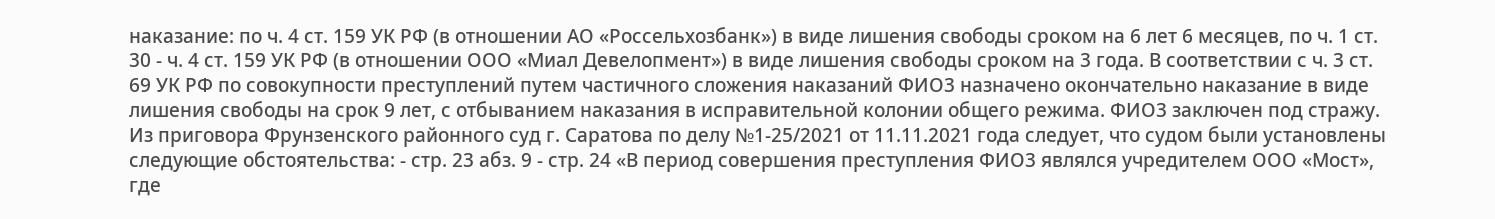наказание: по ч. 4 ст. 159 УК РФ (в отношении АО «Россельхозбанк») в виде лишения свободы сроком на 6 лет 6 месяцев, по ч. 1 ст. 30 - ч. 4 ст. 159 УК РФ (в отношении ООО «Миал Девелопмент») в виде лишения свободы сроком на 3 года. В соответствии с ч. 3 ст. 69 УК РФ по совокупности преступлений путем частичного сложения наказаний ФИО3 назначено окончательно наказание в виде лишения свободы на срок 9 лет, с отбыванием наказания в исправительной колонии общего режима. ФИО3 заключен под стражу. Из приговора Фрунзенского районного суд г. Саратова по делу №1-25/2021 от 11.11.2021 года следует, что судом были установлены следующие обстоятельства: - стр. 23 абз. 9 - стр. 24 «В период совершения преступления ФИО3 являлся учредителем ООО «Мост», где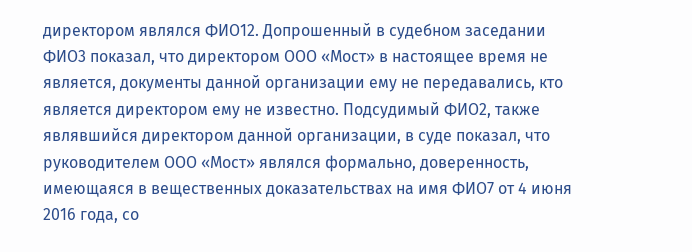директором являлся ФИО12. Допрошенный в судебном заседании ФИО3 показал, что директором ООО «Мост» в настоящее время не является, документы данной организации ему не передавались, кто является директором ему не известно. Подсудимый ФИО2, также являвшийся директором данной организации, в суде показал, что руководителем ООО «Мост» являлся формально, доверенность, имеющаяся в вещественных доказательствах на имя ФИО7 от 4 июня 2016 года, со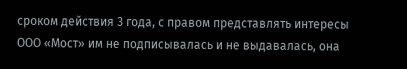сроком действия 3 года, с правом представлять интересы ООО «Мост» им не подписывалась и не выдавалась, она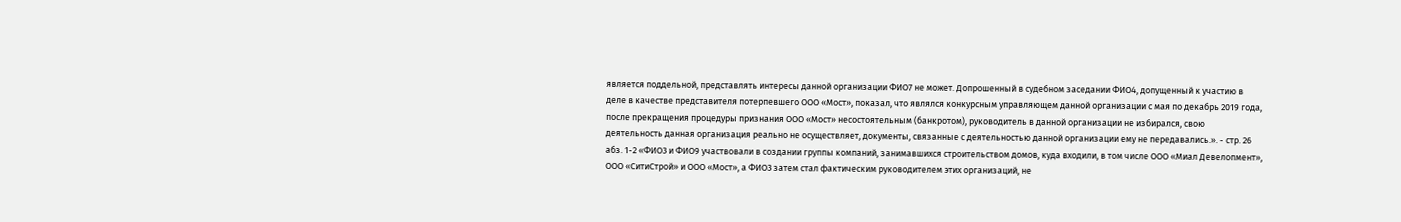является поддельной, представлять интересы данной организации ФИО7 не может. Допрошенный в судебном заседании ФИО4, допущенный к участию в деле в качестве представителя потерпевшего ООО «Мост», показал, что являлся конкурсным управляющем данной организации с мая по декабрь 2019 года, после прекращения процедуры признания ООО «Мост» несостоятельным (банкротом), руководитель в данной организации не избирался, свою деятельность данная организация реально не осуществляет, документы, связанные с деятельностью данной организации ему не передавались.». - стр. 26 абз. 1-2 «ФИО3 и ФИО9 участвовали в создании группы компаний, занимавшихся строительством домов, куда входили, в том числе ООО «Миал Девелопмент», ООО «СитиСтрой» и ООО «Мост», а ФИО3 затем стал фактическим руководителем этих организаций, не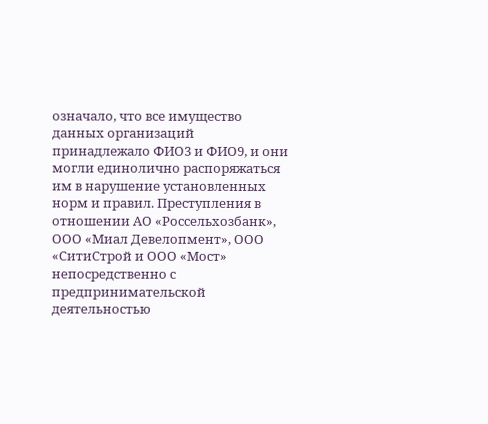означало, что все имущество данных организаций принадлежало ФИО3 и ФИО9, и они могли единолично распоряжаться им в нарушение установленных норм и правил. Преступления в отношении АО «Россельхозбанк», ООО «Миал Девелопмент», ООО «СитиСтрой и ООО «Мост» непосредственно с предпринимательской деятельностью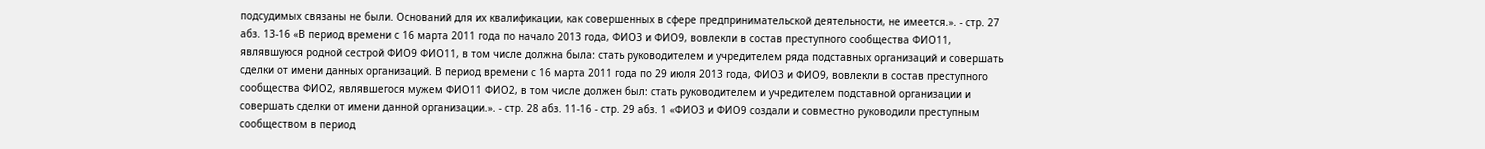подсудимых связаны не были. Оснований для их квалификации, как совершенных в сфере предпринимательской деятельности, не имеется.». - стр. 27 абз. 13-16 «В период времени с 16 марта 2011 года по начало 2013 года, ФИО3 и ФИО9, вовлекли в состав преступного сообщества ФИО11, являвшуюся родной сестрой ФИО9 ФИО11, в том числе должна была: стать руководителем и учредителем ряда подставных организаций и совершать сделки от имени данных организаций. В период времени с 16 марта 2011 года по 29 июля 2013 года, ФИО3 и ФИО9, вовлекли в состав преступного сообщества ФИО2, являвшегося мужем ФИО11 ФИО2, в том числе должен был: стать руководителем и учредителем подставной организации и совершать сделки от имени данной организации.». - стр. 28 абз. 11-16 - стр. 29 абз. 1 «ФИО3 и ФИО9 создали и совместно руководили преступным сообществом в период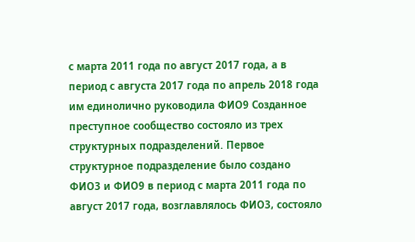с марта 2011 года по август 2017 года, а в период с августа 2017 года по апрель 2018 года им единолично руководила ФИО9 Созданное преступное сообщество состояло из трех структурных подразделений. Первое структурное подразделение было создано ФИО3 и ФИО9 в период с марта 2011 года по август 2017 года, возглавлялось ФИО3, состояло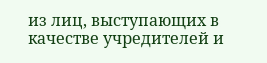из лиц, выступающих в качестве учредителей и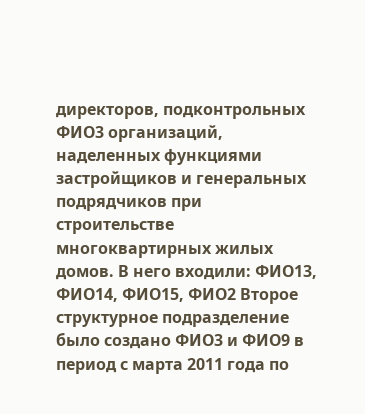директоров, подконтрольных ФИО3 организаций, наделенных функциями застройщиков и генеральных подрядчиков при строительстве многоквартирных жилых домов. В него входили: ФИО13, ФИО14, ФИО15, ФИО2 Второе структурное подразделение было создано ФИО3 и ФИО9 в период с марта 2011 года по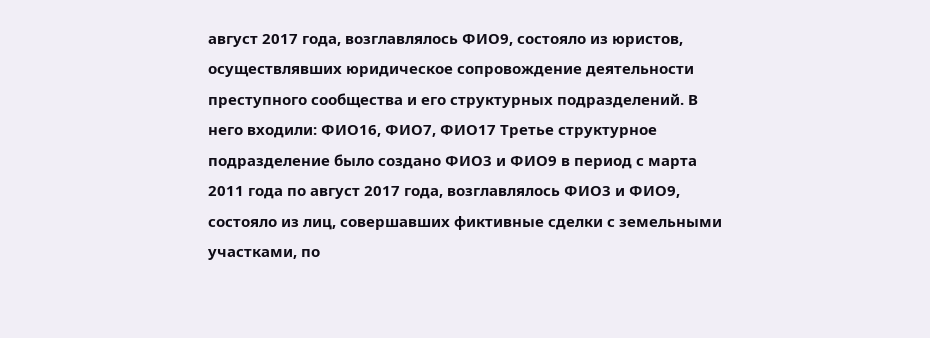август 2017 года, возглавлялось ФИО9, состояло из юристов, осуществлявших юридическое сопровождение деятельности преступного сообщества и его структурных подразделений. В него входили: ФИО16, ФИО7, ФИО17 Третье структурное подразделение было создано ФИО3 и ФИО9 в период с марта 2011 года по август 2017 года, возглавлялось ФИО3 и ФИО9, состояло из лиц, совершавших фиктивные сделки с земельными участками, по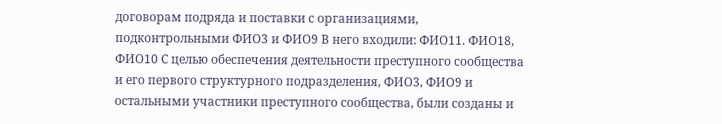договорам подряда и поставки с организациями, подконтрольными ФИО3 и ФИО9 В него входили: ФИО11. ФИО18, ФИО10 С целью обеспечения деятельности преступного сообщества и его первого структурного подразделения, ФИО3, ФИО9 и остальными участники преступного сообщества, были созданы и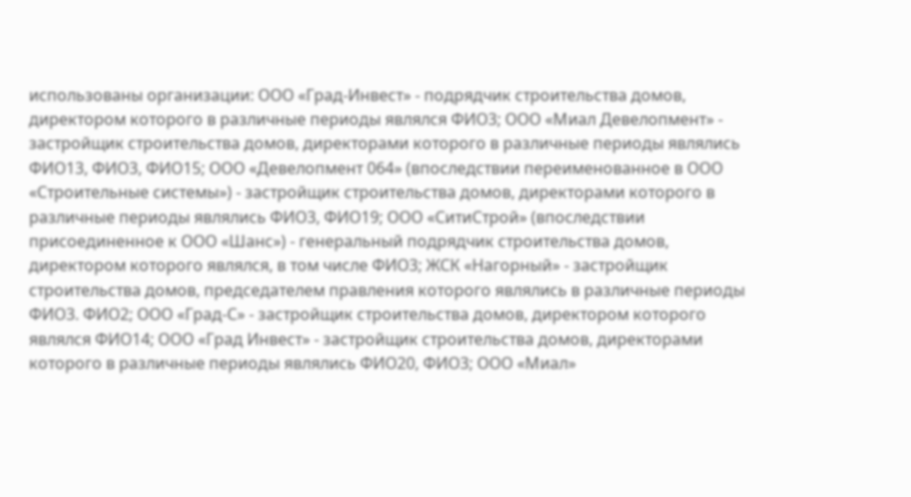использованы организации: ООО «Град-Инвест» - подрядчик строительства домов, директором которого в различные периоды являлся ФИО3; ООО «Миал Девелопмент» - застройщик строительства домов, директорами которого в различные периоды являлись ФИО13, ФИО3, ФИО15; ООО «Девелопмент 064» (впоследствии переименованное в ООО «Строительные системы») - застройщик строительства домов, директорами которого в различные периоды являлись ФИО3, ФИО19; ООО «СитиСтрой» (впоследствии присоединенное к ООО «Шанс») - генеральный подрядчик строительства домов, директором которого являлся, в том числе ФИО3; ЖСК «Нагорный» - застройщик строительства домов, председателем правления которого являлись в различные периоды ФИО3. ФИО2; ООО «Град-С» - застройщик строительства домов, директором которого являлся ФИО14; ООО «Град Инвест» - застройщик строительства домов, директорами которого в различные периоды являлись ФИО20, ФИО3; ООО «Миал»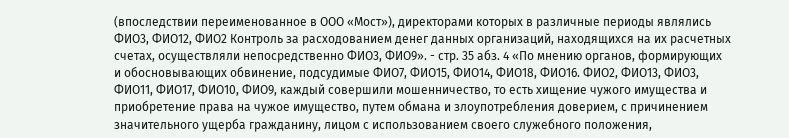(впоследствии переименованное в ООО «Мост»), директорами которых в различные периоды являлись ФИО3, ФИО12, ФИО2 Контроль за расходованием денег данных организаций, находящихся на их расчетных счетах, осуществляли непосредственно ФИО3, ФИО9». - стр. 35 абз. 4 «По мнению органов, формирующих и обосновывающих обвинение, подсудимые ФИО7, ФИО15, ФИО14, ФИО18, ФИО16. ФИО2, ФИО13, ФИО3, ФИО11, ФИО17, ФИО10, ФИО9, каждый совершили мошенничество, то есть хищение чужого имущества и приобретение права на чужое имущество, путем обмана и злоупотребления доверием, с причинением значительного ущерба гражданину, лицом с использованием своего служебного положения,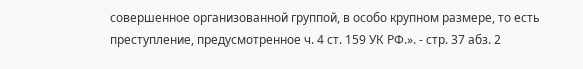совершенное организованной группой, в особо крупном размере, то есть преступление, предусмотренное ч. 4 ст. 159 УК РФ.». - стр. 37 абз. 2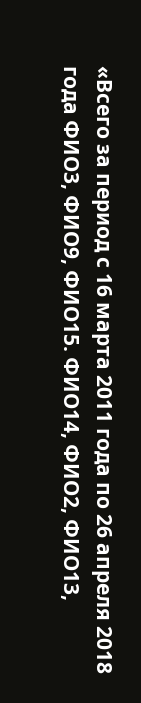«Всего за период с 16 марта 2011 года по 26 апреля 2018 года ФИО3, ФИО9, ФИО15. ФИО14, ФИО2, ФИО13,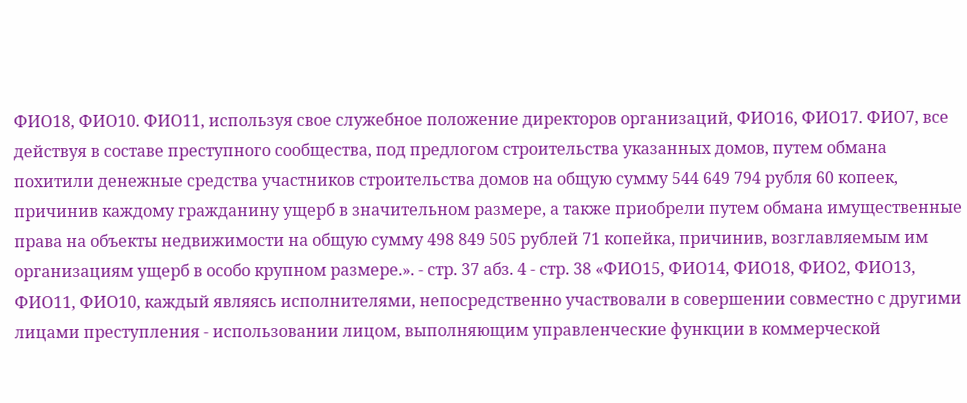ФИО18, ФИО10. ФИО11, используя свое служебное положение директоров организаций, ФИО16, ФИО17. ФИО7, все действуя в составе преступного сообщества, под предлогом строительства указанных домов, путем обмана похитили денежные средства участников строительства домов на общую сумму 544 649 794 рубля 60 копеек, причинив каждому гражданину ущерб в значительном размере, а также приобрели путем обмана имущественные права на объекты недвижимости на общую сумму 498 849 505 рублей 71 копейка, причинив, возглавляемым им организациям ущерб в особо крупном размере.». - стр. 37 абз. 4 - стр. 38 «ФИО15, ФИО14, ФИО18, ФИО2, ФИО13, ФИО11, ФИО10, каждый являясь исполнителями, непосредственно участвовали в совершении совместно с другими лицами преступления - использовании лицом, выполняющим управленческие функции в коммерческой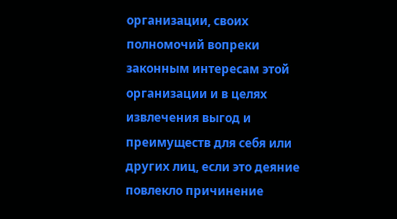организации, своих полномочий вопреки законным интересам этой организации и в целях извлечения выгод и преимуществ для себя или других лиц, если это деяние повлекло причинение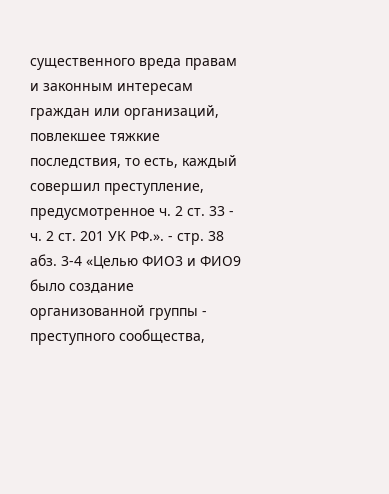существенного вреда правам и законным интересам граждан или организаций, повлекшее тяжкие последствия, то есть, каждый совершил преступление, предусмотренное ч. 2 ст. 33 - ч. 2 ст. 201 УК РФ.». - стр. 38 абз. 3-4 «Целью ФИО3 и ФИО9 было создание организованной группы - преступного сообщества,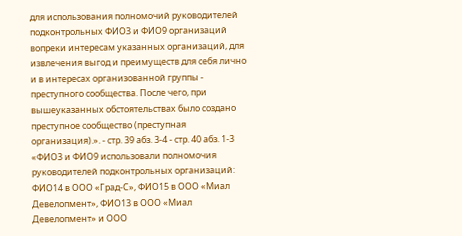для использования полномочий руководителей подконтрольных ФИО3 и ФИО9 организаций вопреки интересам указанных организаций, для извлечения выгод и преимуществ для себя лично и в интересах организованной группы - преступного сообщества. После чего, при вышеуказанных обстоятельствах было создано преступное сообщество (преступная организация).». - стр. 39 абз. 3-4 - стр. 40 абз. 1-3 «ФИО3 и ФИО9 использовали полномочия руководителей подконтрольных организаций: ФИО14 в ООО «Град-С», ФИО15 в ООО «Миал Девелопмент», ФИО13 в ООО «Миал Девелопмент» и ООО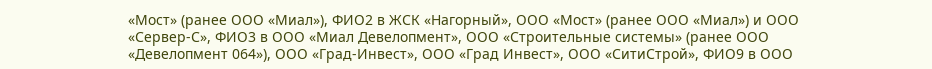«Мост» (ранее ООО «Миал»), ФИО2 в ЖСК «Нагорный», ООО «Мост» (ранее ООО «Миал») и ООО «Сервер-С», ФИО3 в ООО «Миал Девелопмент», ООО «Строительные системы» (ранее ООО «Девелопмент 064»), ООО «Град-Инвест», ООО «Град Инвест», ООО «СитиСтрой», ФИО9 в ООО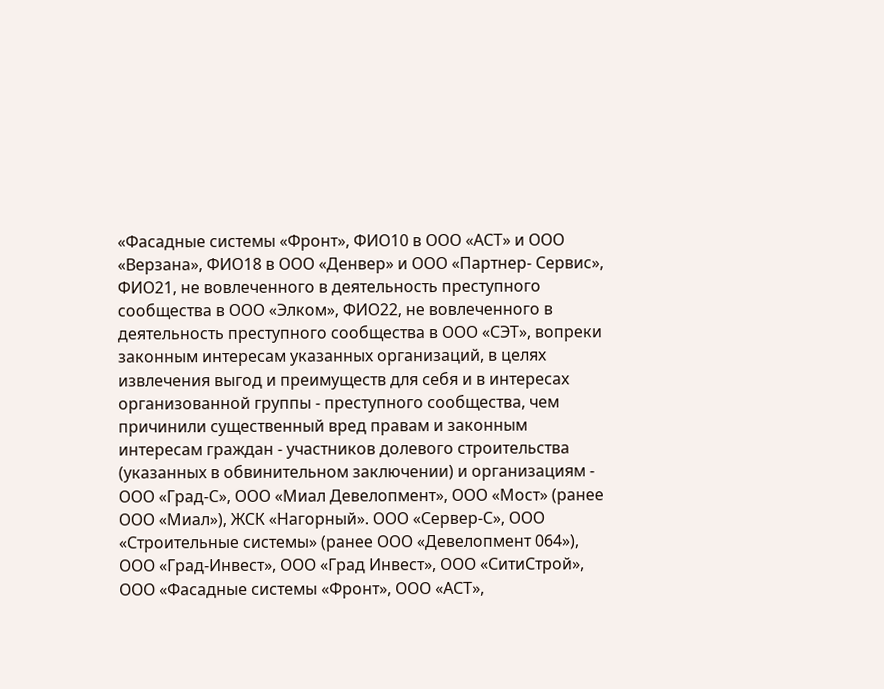«Фасадные системы «Фронт», ФИО10 в ООО «АСТ» и ООО «Верзана», ФИО18 в ООО «Денвер» и ООО «Партнер- Сервис», ФИО21, не вовлеченного в деятельность преступного сообщества в ООО «Элком», ФИО22, не вовлеченного в деятельность преступного сообщества в ООО «СЭТ», вопреки законным интересам указанных организаций, в целях извлечения выгод и преимуществ для себя и в интересах организованной группы - преступного сообщества, чем причинили существенный вред правам и законным интересам граждан - участников долевого строительства (указанных в обвинительном заключении) и организациям - ООО «Град-С», ООО «Миал Девелопмент», ООО «Мост» (ранее ООО «Миал»), ЖСК «Нагорный». ООО «Сервер-С», ООО «Строительные системы» (ранее ООО «Девелопмент 064»), ООО «Град-Инвест», ООО «Град Инвест», ООО «СитиСтрой», ООО «Фасадные системы «Фронт», ООО «АСТ»,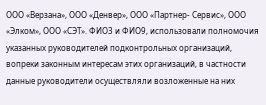ООО «Верзана», ООО «Денвер», ООО «Партнер- Сервис», ООО «Элком», ООО «СЭТ». ФИО3 и ФИО9, использовали полномочия указанных руководителей подконтрольных организаций, вопреки законным интересам этих организаций, в частности данные руководители осуществляли возложенные на них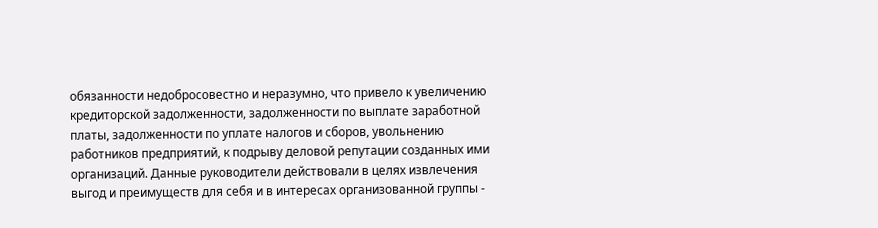обязанности недобросовестно и неразумно, что привело к увеличению кредиторской задолженности, задолженности по выплате заработной платы, задолженности по уплате налогов и сборов, увольнению работников предприятий, к подрыву деловой репутации созданных ими организаций. Данные руководители действовали в целях извлечения выгод и преимуществ для себя и в интересах организованной группы -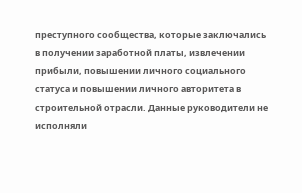преступного сообщества, которые заключались в получении заработной платы, извлечении прибыли, повышении личного социального статуса и повышении личного авторитета в строительной отрасли. Данные руководители не исполняли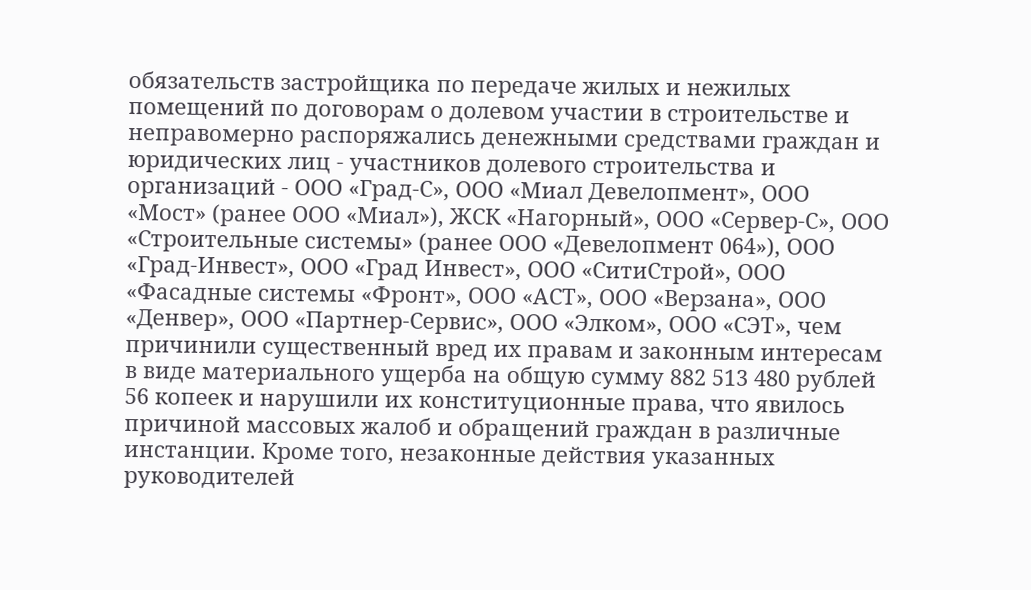обязательств застройщика по передаче жилых и нежилых помещений по договорам о долевом участии в строительстве и неправомерно распоряжались денежными средствами граждан и юридических лиц - участников долевого строительства и организаций - ООО «Град-С», ООО «Миал Девелопмент», ООО «Мост» (ранее ООО «Миал»), ЖСК «Нагорный», ООО «Сервер-С», ООО «Строительные системы» (ранее ООО «Девелопмент 064»), ООО «Град-Инвест», ООО «Град Инвест», ООО «СитиСтрой», ООО «Фасадные системы «Фронт», ООО «АСТ», ООО «Верзана», ООО «Денвер», ООО «Партнер-Сервис», ООО «Элком», ООО «СЭТ», чем причинили существенный вред их правам и законным интересам в виде материального ущерба на общую сумму 882 513 480 рублей 56 копеек и нарушили их конституционные права, что явилось причиной массовых жалоб и обращений граждан в различные инстанции. Кроме того, незаконные действия указанных руководителей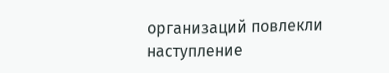организаций повлекли наступление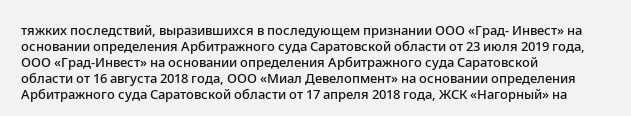тяжких последствий, выразившихся в последующем признании ООО «Град- Инвест» на основании определения Арбитражного суда Саратовской области от 23 июля 2019 года, ООО «Град-Инвест» на основании определения Арбитражного суда Саратовской области от 16 августа 2018 года, ООО «Миал Девелопмент» на основании определения Арбитражного суда Саратовской области от 17 апреля 2018 года, ЖСК «Нагорный» на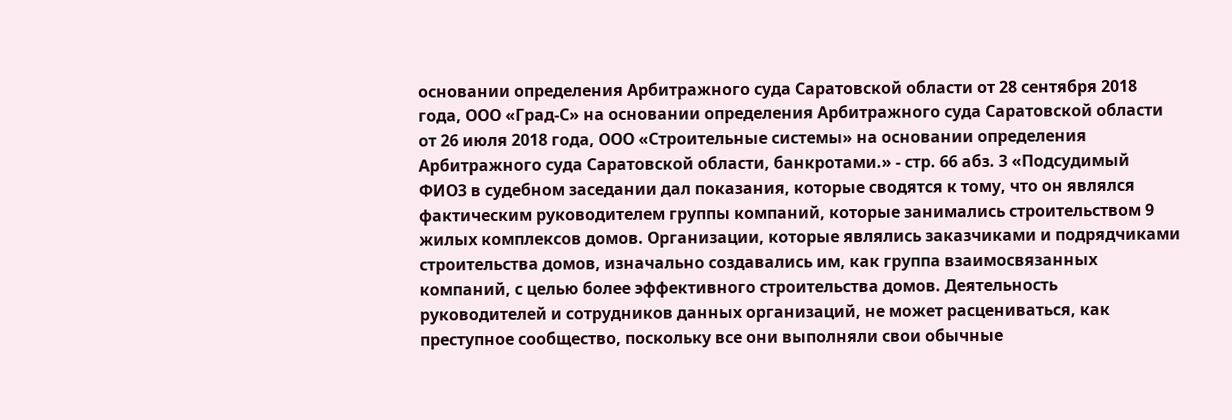основании определения Арбитражного суда Саратовской области от 28 сентября 2018 года, ООО «Град-С» на основании определения Арбитражного суда Саратовской области от 26 июля 2018 года, ООО «Строительные системы» на основании определения Арбитражного суда Саратовской области, банкротами.» - стр. 66 абз. 3 «Подсудимый ФИО3 в судебном заседании дал показания, которые сводятся к тому, что он являлся фактическим руководителем группы компаний, которые занимались строительством 9 жилых комплексов домов. Организации, которые являлись заказчиками и подрядчиками строительства домов, изначально создавались им, как группа взаимосвязанных компаний, с целью более эффективного строительства домов. Деятельность руководителей и сотрудников данных организаций, не может расцениваться, как преступное сообщество, поскольку все они выполняли свои обычные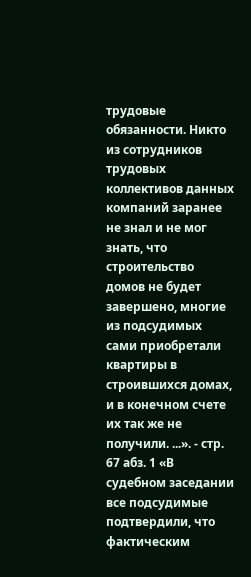трудовые обязанности. Никто из сотрудников трудовых коллективов данных компаний заранее не знал и не мог знать, что строительство домов не будет завершено, многие из подсудимых сами приобретали квартиры в строившихся домах, и в конечном счете их так же не получили. ...». - стр. 67 абз. 1 «В судебном заседании все подсудимые подтвердили, что фактическим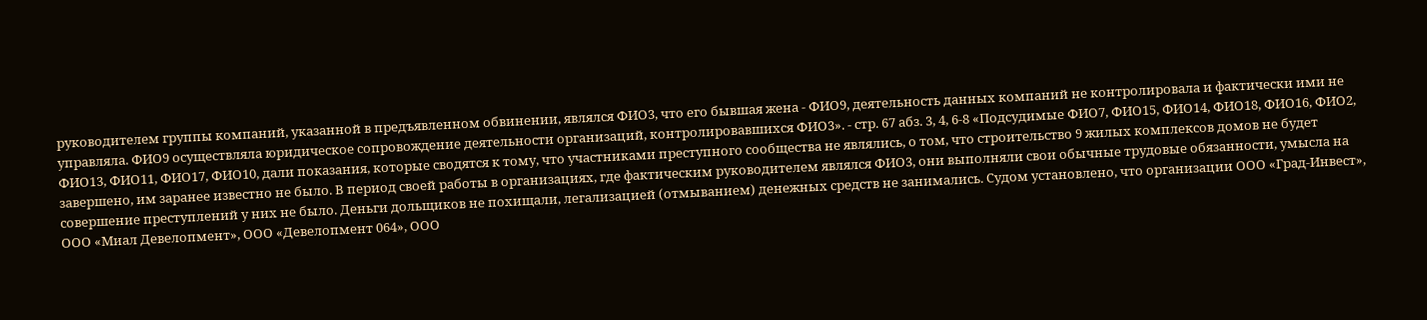руководителем группы компаний, указанной в предъявленном обвинении, являлся ФИО3, что его бывшая жена - ФИО9, деятельность данных компаний не контролировала и фактически ими не управляла. ФИО9 осуществляла юридическое сопровождение деятельности организаций, контролировавшихся ФИО3». - стр. 67 абз. 3, 4, 6-8 «Подсудимые ФИО7, ФИО15, ФИО14, ФИО18, ФИО16, ФИО2, ФИО13, ФИО11, ФИО17, ФИО10, дали показания, которые сводятся к тому, что участниками преступного сообщества не являлись, о том, что строительство 9 жилых комплексов домов не будет завершено, им заранее известно не было. В период своей работы в организациях, где фактическим руководителем являлся ФИО3, они выполняли свои обычные трудовые обязанности, умысла на совершение преступлений у них не было. Деньги дольщиков не похищали, легализацией (отмыванием) денежных средств не занимались. Судом установлено, что организации ООО «Град-Инвест», ООО «Миал Девелопмент», ООО «Девелопмент 064», ООО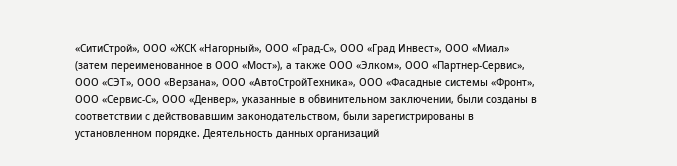«СитиСтрой», ООО «ЖСК «Нагорный», ООО «Град-С», ООО «Град Инвест», ООО «Миал» (затем переименованное в ООО «Мост»), а также ООО «Элком», ООО «Партнер-Сервис», ООО «СЭТ», ООО «Верзана», ООО «АвтоСтройТехника», ООО «Фасадные системы «Фронт», ООО «Сервис-С», ООО «Денвер», указанные в обвинительном заключении, были созданы в соответствии с действовавшим законодательством, были зарегистрированы в установленном порядке. Деятельность данных организаций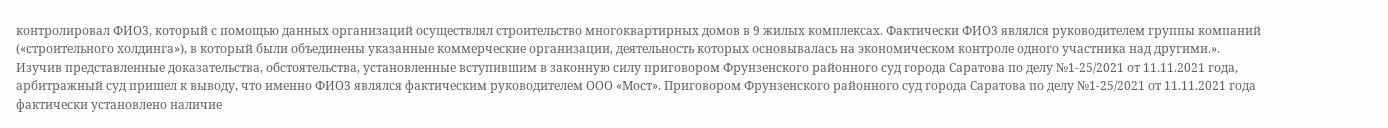контролировал ФИО3, который с помощью данных организаций осуществлял строительство многоквартирных домов в 9 жилых комплексах. Фактически ФИО3 являлся руководителем группы компаний («строительного холдинга»), в который были объединены указанные коммерческие организации, деятельность которых основывалась на экономическом контроле одного участника над другими.». Изучив представленные доказательства, обстоятельства, установленные вступившим в законную силу приговором Фрунзенского районного суд города Саратова по делу №1-25/2021 от 11.11.2021 года, арбитражный суд пришел к выводу, что именно ФИО3 являлся фактическим руководителем ООО «Мост». Приговором Фрунзенского районного суд города Саратова по делу №1-25/2021 от 11.11.2021 года фактически установлено наличие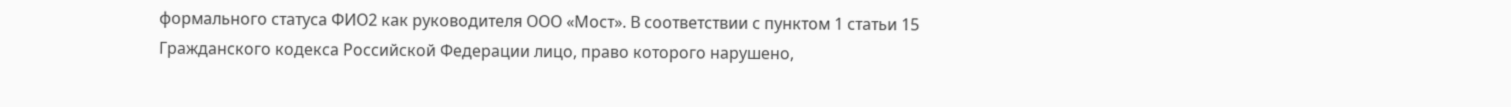формального статуса ФИО2 как руководителя ООО «Мост». В соответствии с пунктом 1 статьи 15 Гражданского кодекса Российской Федерации лицо, право которого нарушено,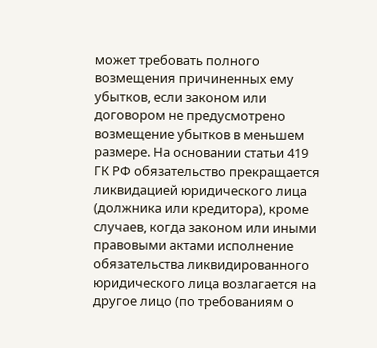может требовать полного возмещения причиненных ему убытков, если законом или договором не предусмотрено возмещение убытков в меньшем размере. На основании статьи 419 ГК РФ обязательство прекращается ликвидацией юридического лица (должника или кредитора), кроме случаев, когда законом или иными правовыми актами исполнение обязательства ликвидированного юридического лица возлагается на другое лицо (по требованиям о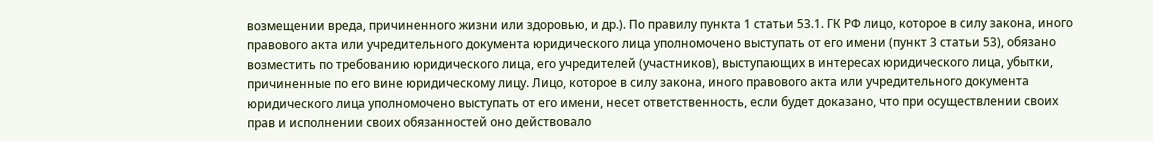возмещении вреда, причиненного жизни или здоровью, и др.). По правилу пункта 1 статьи 53.1. ГК РФ лицо, которое в силу закона, иного правового акта или учредительного документа юридического лица уполномочено выступать от его имени (пункт 3 статьи 53), обязано возместить по требованию юридического лица, его учредителей (участников), выступающих в интересах юридического лица, убытки, причиненные по его вине юридическому лицу. Лицо, которое в силу закона, иного правового акта или учредительного документа юридического лица уполномочено выступать от его имени, несет ответственность, если будет доказано, что при осуществлении своих прав и исполнении своих обязанностей оно действовало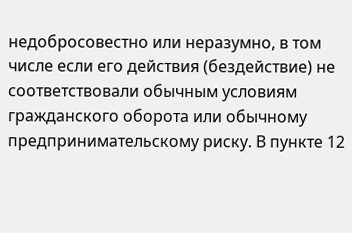недобросовестно или неразумно, в том числе если его действия (бездействие) не соответствовали обычным условиям гражданского оборота или обычному предпринимательскому риску. В пункте 12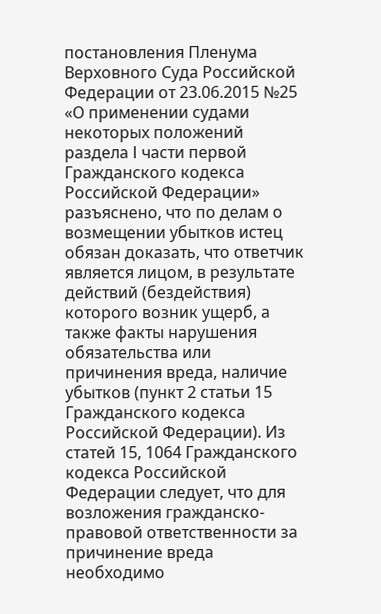постановления Пленума Верховного Суда Российской Федерации от 23.06.2015 №25 «О применении судами некоторых положений раздела I части первой Гражданского кодекса Российской Федерации» разъяснено, что по делам о возмещении убытков истец обязан доказать, что ответчик является лицом, в результате действий (бездействия) которого возник ущерб, а также факты нарушения обязательства или причинения вреда, наличие убытков (пункт 2 статьи 15 Гражданского кодекса Российской Федерации). Из статей 15, 1064 Гражданского кодекса Российской Федерации следует, что для возложения гражданско-правовой ответственности за причинение вреда необходимо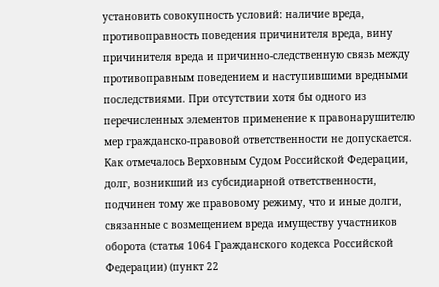установить совокупность условий: наличие вреда, противоправность поведения причинителя вреда, вину причинителя вреда и причинно-следственную связь между противоправным поведением и наступившими вредными последствиями. При отсутствии хотя бы одного из перечисленных элементов применение к правонарушителю мер гражданско-правовой ответственности не допускается. Как отмечалось Верховным Судом Российской Федерации, долг, возникший из субсидиарной ответственности, подчинен тому же правовому режиму, что и иные долги, связанные с возмещением вреда имуществу участников оборота (статья 1064 Гражданского кодекса Российской Федерации) (пункт 22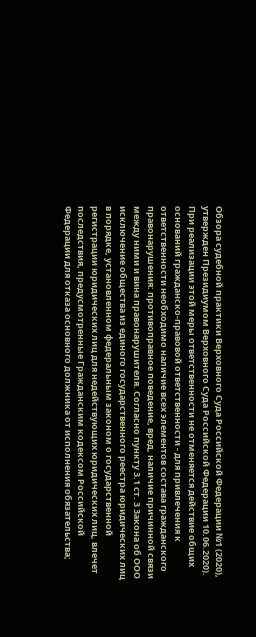Обзора судебной практики Верховного Суда Российской Федерации №1 (2020), утвержден Президиумом Верховного Суда Российской Федерации 10.06.2020). При реализации этой меры ответственности не отменяется действие общих оснований гражданско-правовой ответственности - для привлечения к ответственности необходимо наличие всех элементов состава гражданского правонарушения: противоправное поведение, вред, наличие причинной связи между ними и вина правонарушителя. Согласно пункту 3.1 ст. 3 Закона об ООО исключение общества из единого государственного реестра юридических лиц в порядке, установленном федеральным законом о государственной регистрации юридических лиц для недействующих юридических лиц, влечет последствия, предусмотренные Гражданским кодексом Российской Федерации для отказа основного должника от исполнения обязательства;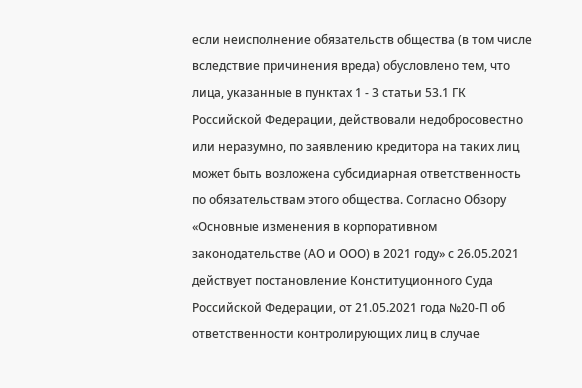если неисполнение обязательств общества (в том числе вследствие причинения вреда) обусловлено тем, что лица, указанные в пунктах 1 - 3 статьи 53.1 ГК Российской Федерации, действовали недобросовестно или неразумно, по заявлению кредитора на таких лиц может быть возложена субсидиарная ответственность по обязательствам этого общества. Согласно Обзору «Основные изменения в корпоративном законодательстве (АО и ООО) в 2021 году» с 26.05.2021 действует постановление Конституционного Суда Российской Федерации, от 21.05.2021 года №20-П об ответственности контролирующих лиц в случае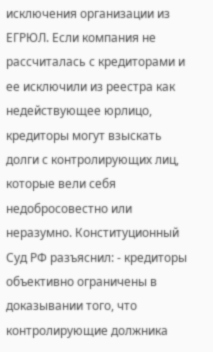исключения организации из ЕГРЮЛ. Если компания не рассчиталась с кредиторами и ее исключили из реестра как недействующее юрлицо, кредиторы могут взыскать долги с контролирующих лиц, которые вели себя недобросовестно или неразумно. Конституционный Суд РФ разъяснил: - кредиторы объективно ограничены в доказывании того, что контролирующие должника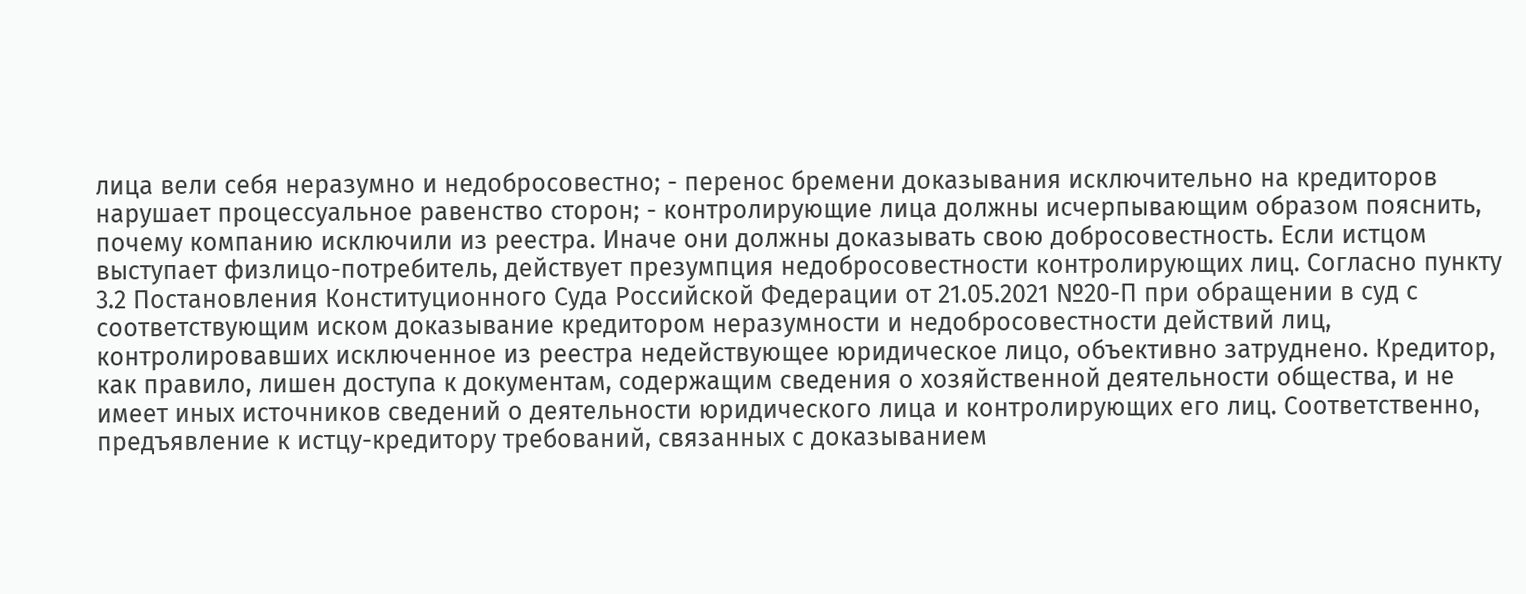лица вели себя неразумно и недобросовестно; - перенос бремени доказывания исключительно на кредиторов нарушает процессуальное равенство сторон; - контролирующие лица должны исчерпывающим образом пояснить, почему компанию исключили из реестра. Иначе они должны доказывать свою добросовестность. Если истцом выступает физлицо-потребитель, действует презумпция недобросовестности контролирующих лиц. Согласно пункту 3.2 Постановления Конституционного Суда Российской Федерации от 21.05.2021 №20-П при обращении в суд с соответствующим иском доказывание кредитором неразумности и недобросовестности действий лиц, контролировавших исключенное из реестра недействующее юридическое лицо, объективно затруднено. Кредитор, как правило, лишен доступа к документам, содержащим сведения о хозяйственной деятельности общества, и не имеет иных источников сведений о деятельности юридического лица и контролирующих его лиц. Соответственно, предъявление к истцу-кредитору требований, связанных с доказыванием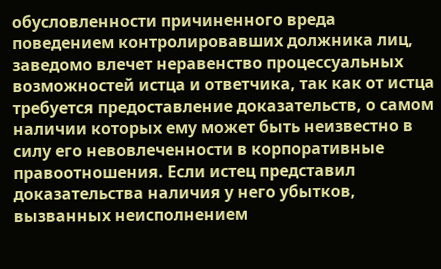обусловленности причиненного вреда поведением контролировавших должника лиц, заведомо влечет неравенство процессуальных возможностей истца и ответчика, так как от истца требуется предоставление доказательств, о самом наличии которых ему может быть неизвестно в силу его невовлеченности в корпоративные правоотношения. Если истец представил доказательства наличия у него убытков, вызванных неисполнением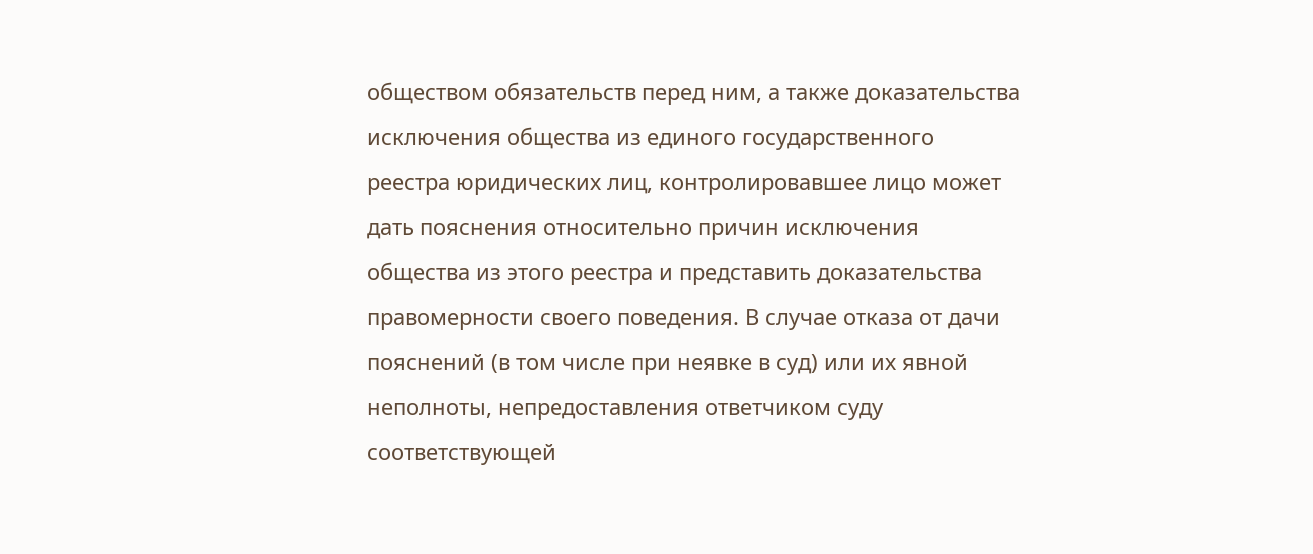обществом обязательств перед ним, а также доказательства исключения общества из единого государственного реестра юридических лиц, контролировавшее лицо может дать пояснения относительно причин исключения общества из этого реестра и представить доказательства правомерности своего поведения. В случае отказа от дачи пояснений (в том числе при неявке в суд) или их явной неполноты, непредоставления ответчиком суду соответствующей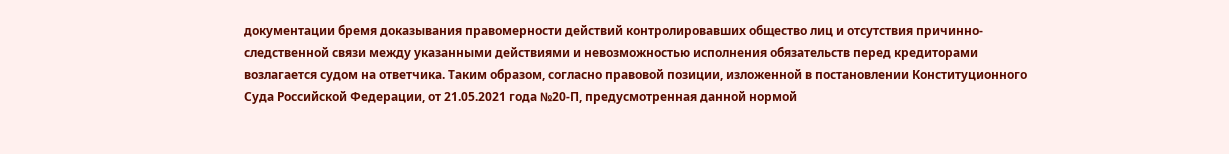документации бремя доказывания правомерности действий контролировавших общество лиц и отсутствия причинно-следственной связи между указанными действиями и невозможностью исполнения обязательств перед кредиторами возлагается судом на ответчика. Таким образом, согласно правовой позиции, изложенной в постановлении Конституционного Суда Российской Федерации, от 21.05.2021 года №20-П, предусмотренная данной нормой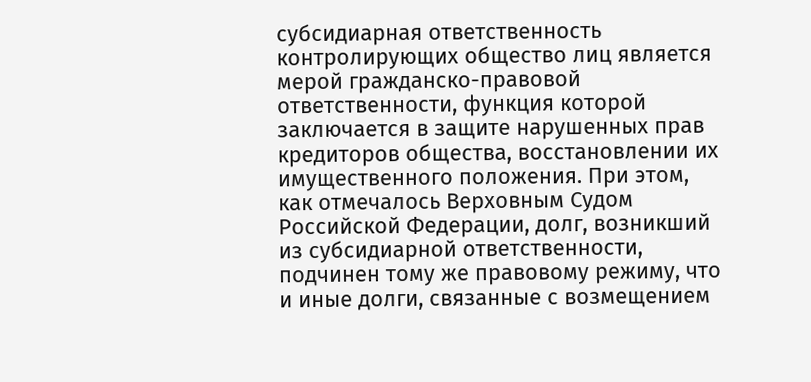субсидиарная ответственность контролирующих общество лиц является мерой гражданско-правовой ответственности, функция которой заключается в защите нарушенных прав кредиторов общества, восстановлении их имущественного положения. При этом, как отмечалось Верховным Судом Российской Федерации, долг, возникший из субсидиарной ответственности, подчинен тому же правовому режиму, что и иные долги, связанные с возмещением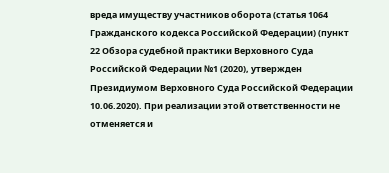вреда имуществу участников оборота (статья 1064 Гражданского кодекса Российской Федерации) (пункт 22 Обзора судебной практики Верховного Суда Российской Федерации №1 (2020), утвержден Президиумом Верховного Суда Российской Федерации 10.06.2020). При реализации этой ответственности не отменяется и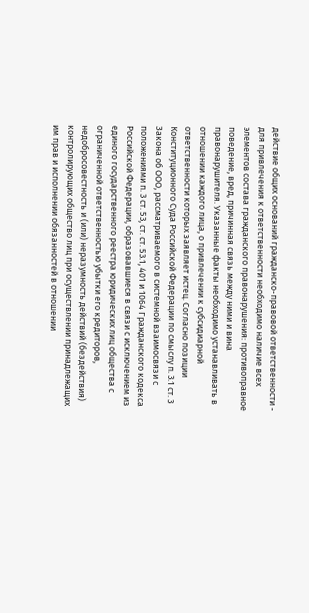действие общих оснований гражданско-правовой ответственности - для привлечения к ответственности необходимо наличие всех элементов состава гражданского правонарушения: противоправное поведение, вред, причинная связь между ними и вина правонарушителя. Указанные факты необходимо устанавливать в отношении каждого лица, о привлечении к субсидиарной ответственности которых заявляет истец. Согласно позиции Конституционного Суда Российской Федерации по смыслу п. 3.1 ст. 3 Закона об ООО, рассматриваемого в системной взаимосвязи с положениями п. 3 ст. 53, ст. ст. 53.1, 401 и 1064 Гражданского кодекса Российской Федерации, образовавшиеся в связи с исключением из единого государственного реестра юридических лиц общества с ограниченной ответственностью убытки его кредиторов, недобросовестность и (или) неразумность действий (бездействия) контролирующих общество лиц при осуществлении принадлежащих им прав и исполнении обязанностей в отношении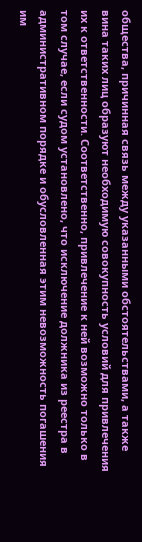общества, причинная связь между указанными обстоятельствами, а также вина таких лиц образуют необходимую совокупность условий для привлечения их к ответственности. Соответственно, привлечение к ней возможно только в том случае, если судом установлено, что исключение должника из реестра в административном порядке и обусловленная этим невозможность погашения им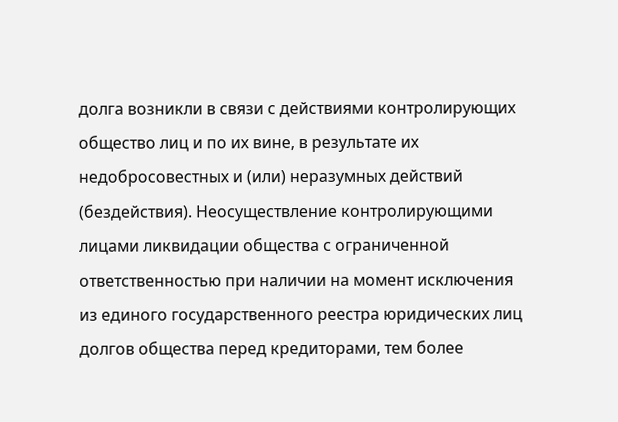долга возникли в связи с действиями контролирующих общество лиц и по их вине, в результате их недобросовестных и (или) неразумных действий (бездействия). Неосуществление контролирующими лицами ликвидации общества с ограниченной ответственностью при наличии на момент исключения из единого государственного реестра юридических лиц долгов общества перед кредиторами, тем более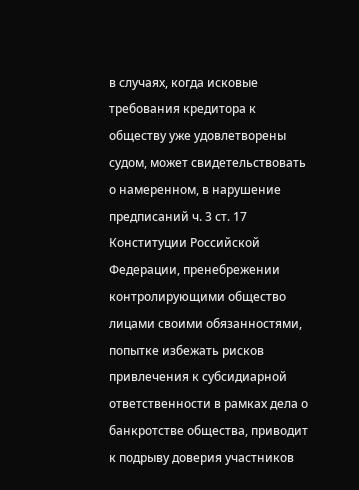в случаях, когда исковые требования кредитора к обществу уже удовлетворены судом, может свидетельствовать о намеренном, в нарушение предписаний ч. 3 ст. 17 Конституции Российской Федерации, пренебрежении контролирующими общество лицами своими обязанностями, попытке избежать рисков привлечения к субсидиарной ответственности в рамках дела о банкротстве общества, приводит к подрыву доверия участников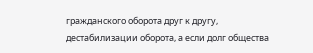гражданского оборота друг к другу, дестабилизации оборота, а если долг общества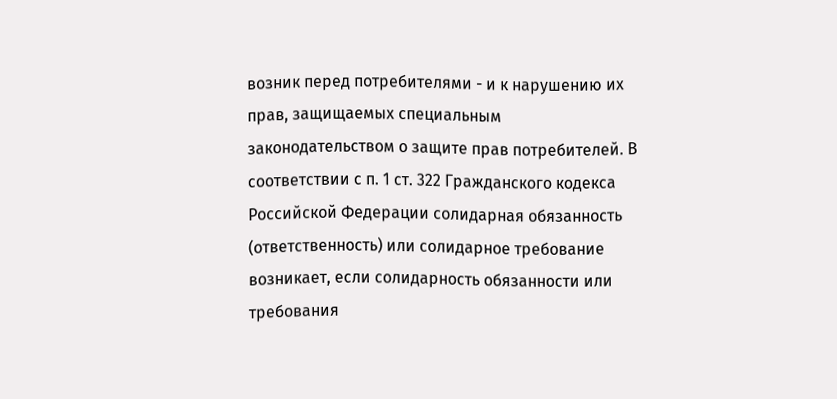возник перед потребителями - и к нарушению их прав, защищаемых специальным законодательством о защите прав потребителей. В соответствии с п. 1 ст. 322 Гражданского кодекса Российской Федерации солидарная обязанность (ответственность) или солидарное требование возникает, если солидарность обязанности или требования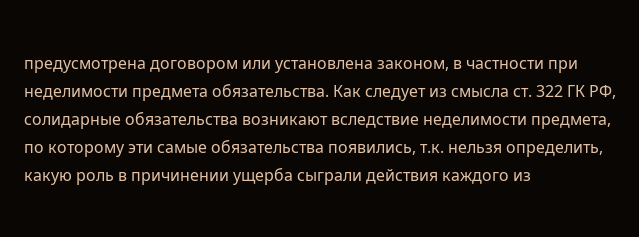предусмотрена договором или установлена законом, в частности при неделимости предмета обязательства. Как следует из смысла ст. 322 ГК РФ, солидарные обязательства возникают вследствие неделимости предмета, по которому эти самые обязательства появились, т.к. нельзя определить, какую роль в причинении ущерба сыграли действия каждого из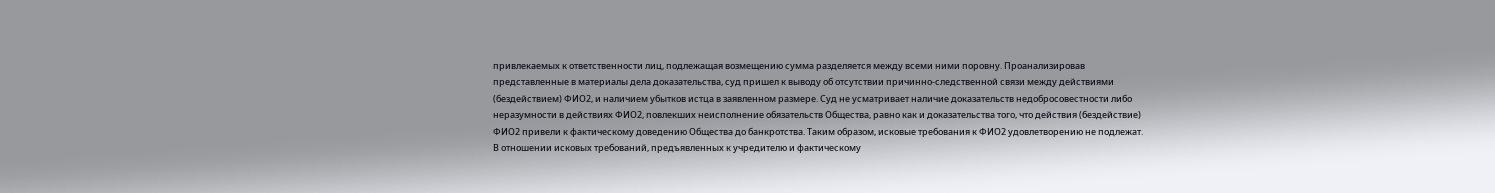привлекаемых к ответственности лиц, подлежащая возмещению сумма разделяется между всеми ними поровну. Проанализировав представленные в материалы дела доказательства, суд пришел к выводу об отсутствии причинно-следственной связи между действиями (бездействием) ФИО2, и наличием убытков истца в заявленном размере. Суд не усматривает наличие доказательств недобросовестности либо неразумности в действиях ФИО2, повлекших неисполнение обязательств Общества, равно как и доказательства того, что действия (бездействие) ФИО2 привели к фактическому доведению Общества до банкротства. Таким образом, исковые требования к ФИО2 удовлетворению не подлежат. В отношении исковых требований, предъявленных к учредителю и фактическому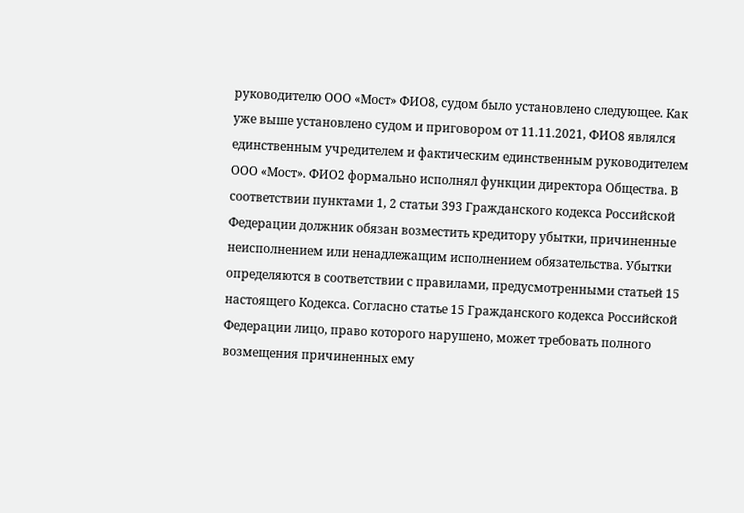руководителю ООО «Мост» ФИО8, судом было установлено следующее. Как уже выше установлено судом и приговором от 11.11.2021, ФИО8 являлся единственным учредителем и фактическим единственным руководителем ООО «Мост». ФИО2 формально исполнял функции директора Общества. В соответствии пунктами 1, 2 статьи 393 Гражданского кодекса Российской Федерации должник обязан возместить кредитору убытки, причиненные неисполнением или ненадлежащим исполнением обязательства. Убытки определяются в соответствии с правилами, предусмотренными статьей 15 настоящего Кодекса. Согласно статье 15 Гражданского кодекса Российской Федерации лицо, право которого нарушено, может требовать полного возмещения причиненных ему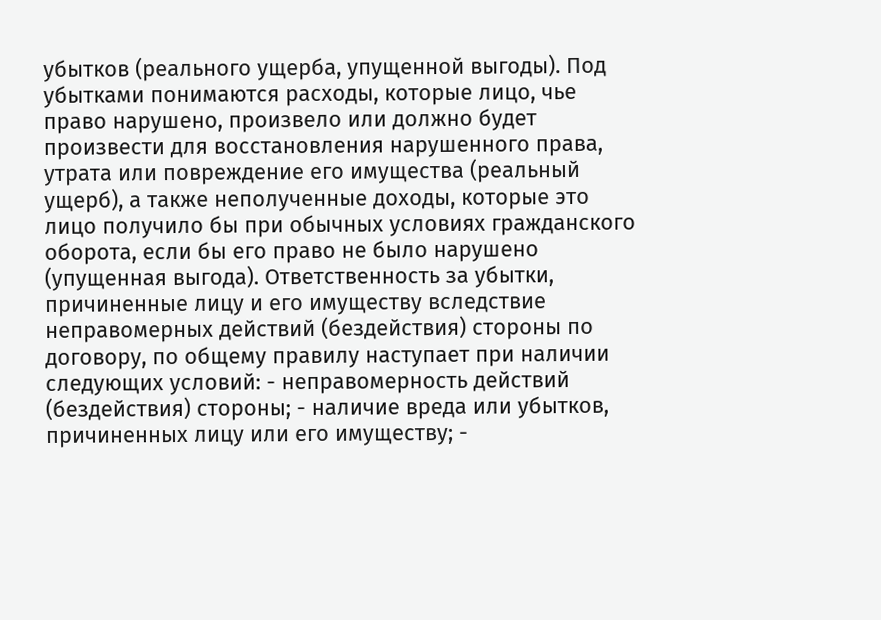убытков (реального ущерба, упущенной выгоды). Под убытками понимаются расходы, которые лицо, чье право нарушено, произвело или должно будет произвести для восстановления нарушенного права, утрата или повреждение его имущества (реальный ущерб), а также неполученные доходы, которые это лицо получило бы при обычных условиях гражданского оборота, если бы его право не было нарушено (упущенная выгода). Ответственность за убытки, причиненные лицу и его имуществу вследствие неправомерных действий (бездействия) стороны по договору, по общему правилу наступает при наличии следующих условий: - неправомерность действий (бездействия) стороны; - наличие вреда или убытков, причиненных лицу или его имуществу; -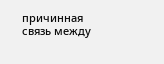причинная связь между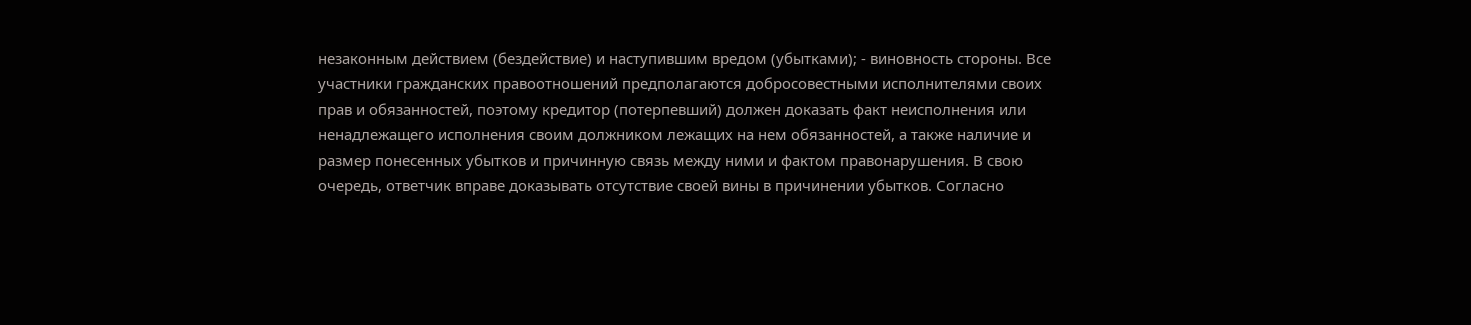незаконным действием (бездействие) и наступившим вредом (убытками); - виновность стороны. Все участники гражданских правоотношений предполагаются добросовестными исполнителями своих прав и обязанностей, поэтому кредитор (потерпевший) должен доказать факт неисполнения или ненадлежащего исполнения своим должником лежащих на нем обязанностей, а также наличие и размер понесенных убытков и причинную связь между ними и фактом правонарушения. В свою очередь, ответчик вправе доказывать отсутствие своей вины в причинении убытков. Согласно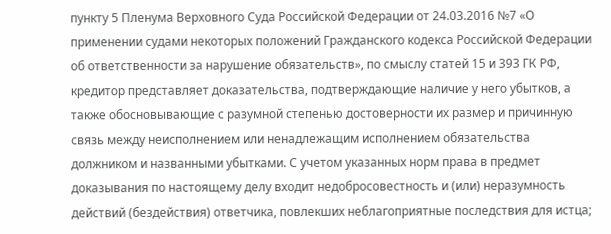пункту 5 Пленума Верховного Суда Российской Федерации от 24.03.2016 №7 «О применении судами некоторых положений Гражданского кодекса Российской Федерации об ответственности за нарушение обязательств», по смыслу статей 15 и 393 ГК РФ, кредитор представляет доказательства, подтверждающие наличие у него убытков, а также обосновывающие с разумной степенью достоверности их размер и причинную связь между неисполнением или ненадлежащим исполнением обязательства должником и названными убытками. С учетом указанных норм права в предмет доказывания по настоящему делу входит недобросовестность и (или) неразумность действий (бездействия) ответчика, повлекших неблагоприятные последствия для истца;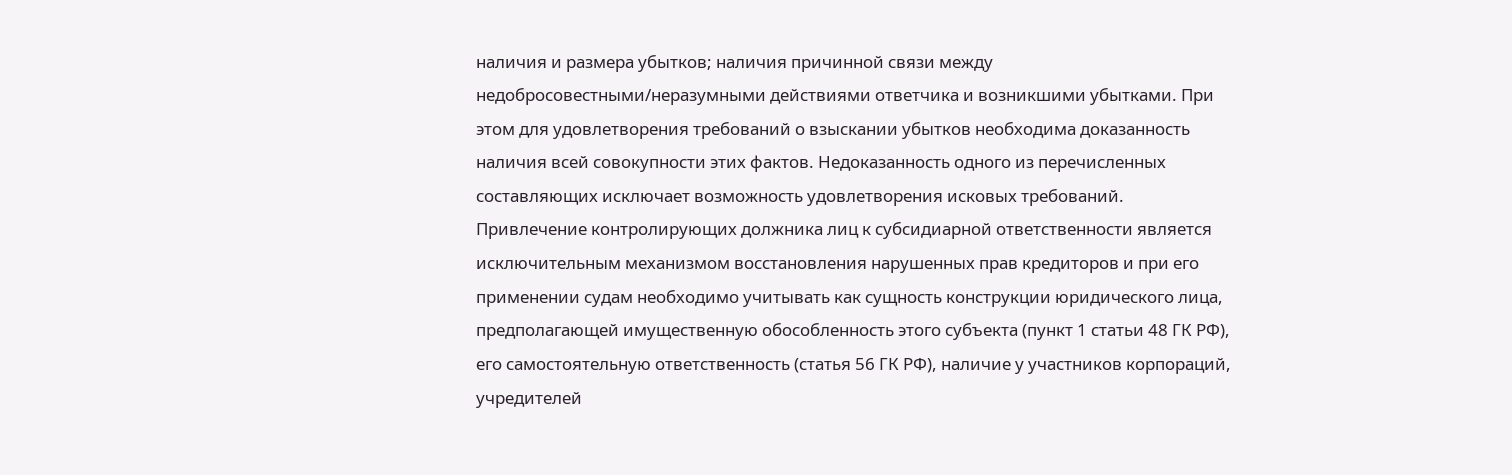наличия и размера убытков; наличия причинной связи между недобросовестными/неразумными действиями ответчика и возникшими убытками. При этом для удовлетворения требований о взыскании убытков необходима доказанность наличия всей совокупности этих фактов. Недоказанность одного из перечисленных составляющих исключает возможность удовлетворения исковых требований. Привлечение контролирующих должника лиц к субсидиарной ответственности является исключительным механизмом восстановления нарушенных прав кредиторов и при его применении судам необходимо учитывать как сущность конструкции юридического лица, предполагающей имущественную обособленность этого субъекта (пункт 1 статьи 48 ГК РФ), его самостоятельную ответственность (статья 56 ГК РФ), наличие у участников корпораций, учредителей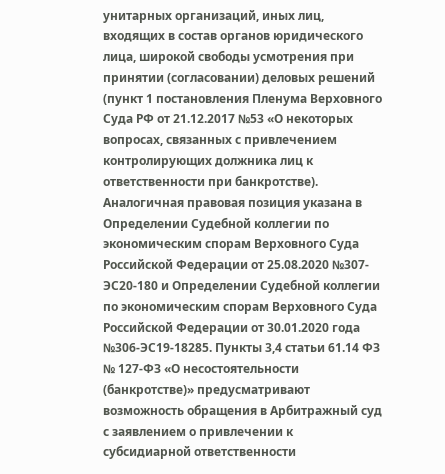унитарных организаций, иных лиц, входящих в состав органов юридического лица, широкой свободы усмотрения при принятии (согласовании) деловых решений (пункт 1 постановления Пленума Верховного Суда РФ от 21.12.2017 №53 «О некоторых вопросах, связанных с привлечением контролирующих должника лиц к ответственности при банкротстве). Аналогичная правовая позиция указана в Определении Судебной коллегии по экономическим спорам Верховного Суда Российской Федерации от 25.08.2020 №307-ЭС20-180 и Определении Судебной коллегии по экономическим спорам Верховного Суда Российской Федерации от 30.01.2020 года №306-ЭС19-18285. Пункты 3,4 статьи 61.14 ФЗ № 127-ФЗ «О несостоятельности (банкротстве)» предусматривают возможность обращения в Арбитражный суд с заявлением о привлечении к субсидиарной ответственности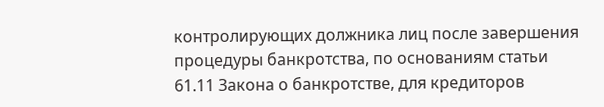контролирующих должника лиц после завершения процедуры банкротства, по основаниям статьи 61.11 Закона о банкротстве, для кредиторов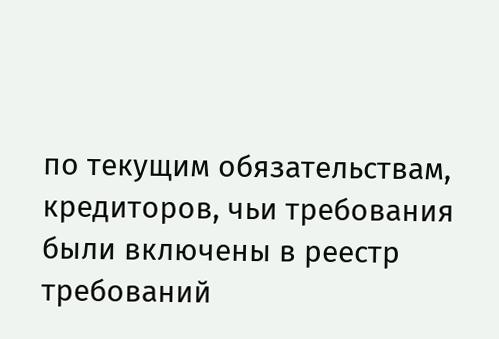по текущим обязательствам, кредиторов, чьи требования были включены в реестр требований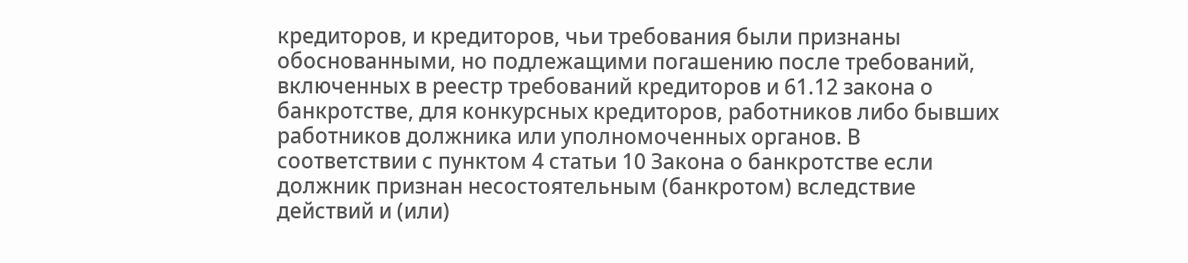кредиторов, и кредиторов, чьи требования были признаны обоснованными, но подлежащими погашению после требований, включенных в реестр требований кредиторов и 61.12 закона о банкротстве, для конкурсных кредиторов, работников либо бывших работников должника или уполномоченных органов. В соответствии с пунктом 4 статьи 10 Закона о банкротстве если должник признан несостоятельным (банкротом) вследствие действий и (или)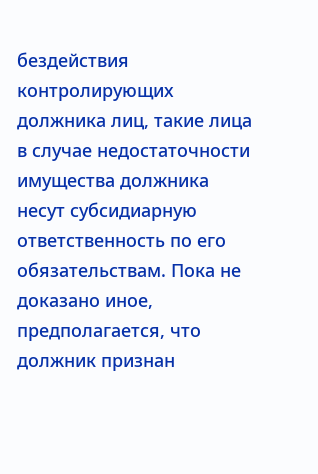бездействия контролирующих должника лиц, такие лица в случае недостаточности имущества должника несут субсидиарную ответственность по его обязательствам. Пока не доказано иное, предполагается, что должник признан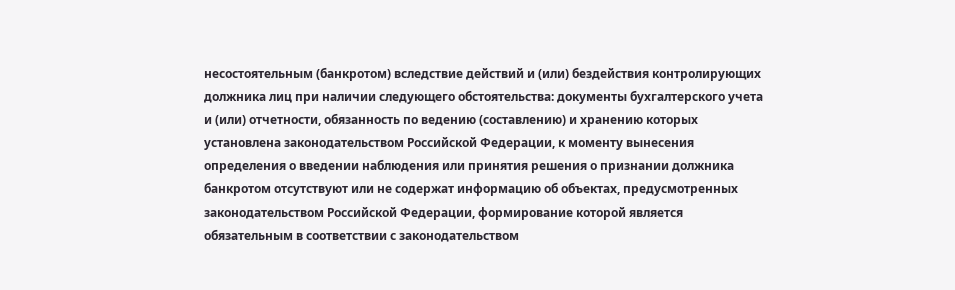несостоятельным (банкротом) вследствие действий и (или) бездействия контролирующих должника лиц при наличии следующего обстоятельства: документы бухгалтерского учета и (или) отчетности, обязанность по ведению (составлению) и хранению которых установлена законодательством Российской Федерации, к моменту вынесения определения о введении наблюдения или принятия решения о признании должника банкротом отсутствуют или не содержат информацию об объектах, предусмотренных законодательством Российской Федерации, формирование которой является обязательным в соответствии с законодательством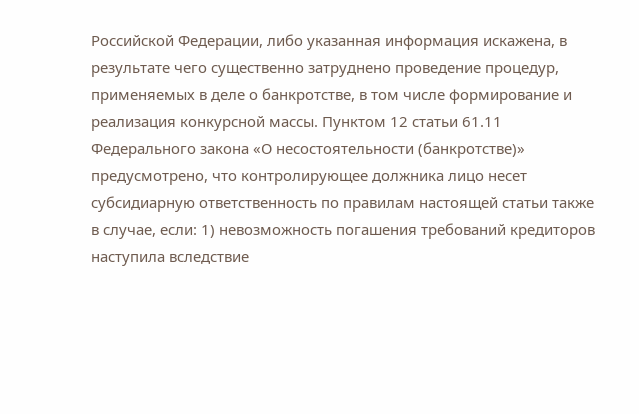Российской Федерации, либо указанная информация искажена, в результате чего существенно затруднено проведение процедур, применяемых в деле о банкротстве, в том числе формирование и реализация конкурсной массы. Пунктом 12 статьи 61.11 Федерального закона «О несостоятельности (банкротстве)» предусмотрено, что контролирующее должника лицо несет субсидиарную ответственность по правилам настоящей статьи также в случае, если: 1) невозможность погашения требований кредиторов наступила вследствие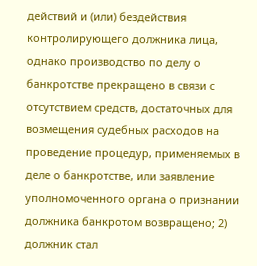действий и (или) бездействия контролирующего должника лица, однако производство по делу о банкротстве прекращено в связи с отсутствием средств, достаточных для возмещения судебных расходов на проведение процедур, применяемых в деле о банкротстве, или заявление уполномоченного органа о признании должника банкротом возвращено; 2) должник стал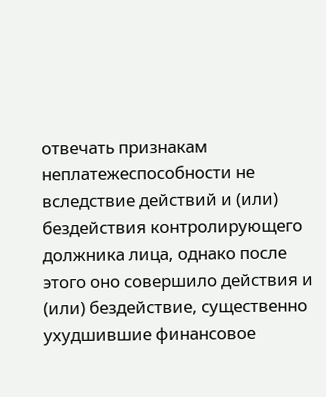отвечать признакам неплатежеспособности не вследствие действий и (или) бездействия контролирующего должника лица, однако после этого оно совершило действия и (или) бездействие, существенно ухудшившие финансовое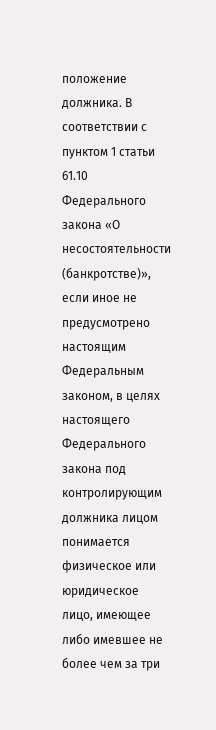положение должника. В соответствии с пунктом 1 статьи 61.10 Федерального закона «О несостоятельности (банкротстве)», если иное не предусмотрено настоящим Федеральным законом, в целях настоящего Федерального закона под контролирующим должника лицом понимается физическое или юридическое лицо, имеющее либо имевшее не более чем за три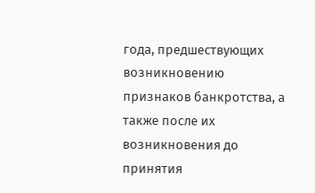года, предшествующих возникновению признаков банкротства, а также после их возникновения до принятия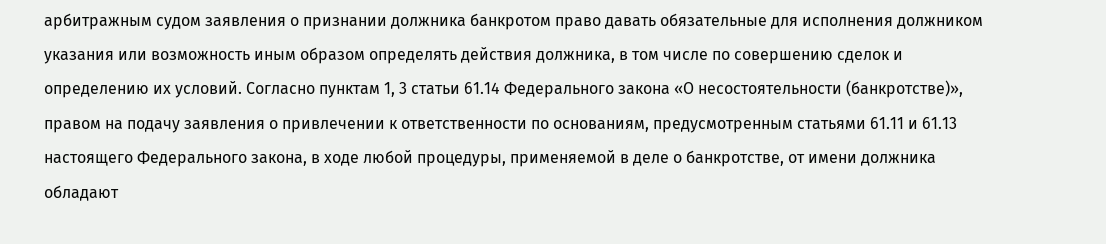арбитражным судом заявления о признании должника банкротом право давать обязательные для исполнения должником указания или возможность иным образом определять действия должника, в том числе по совершению сделок и определению их условий. Согласно пунктам 1, 3 статьи 61.14 Федерального закона «О несостоятельности (банкротстве)», правом на подачу заявления о привлечении к ответственности по основаниям, предусмотренным статьями 61.11 и 61.13 настоящего Федерального закона, в ходе любой процедуры, применяемой в деле о банкротстве, от имени должника обладают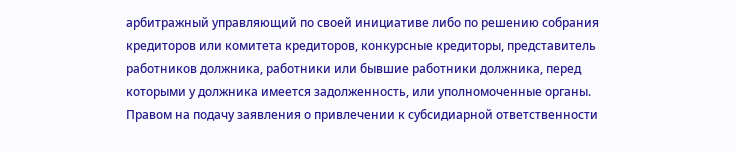арбитражный управляющий по своей инициативе либо по решению собрания кредиторов или комитета кредиторов, конкурсные кредиторы, представитель работников должника, работники или бывшие работники должника, перед которыми у должника имеется задолженность, или уполномоченные органы. Правом на подачу заявления о привлечении к субсидиарной ответственности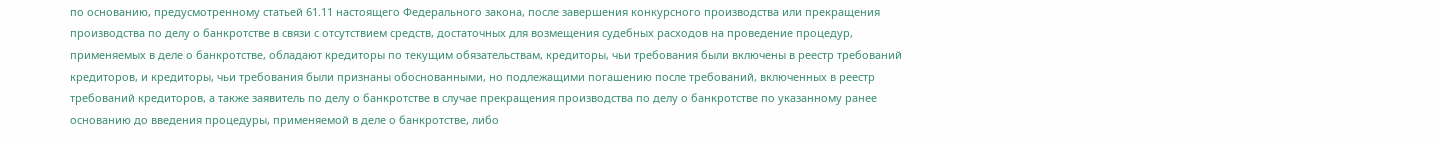по основанию, предусмотренному статьей 61.11 настоящего Федерального закона, после завершения конкурсного производства или прекращения производства по делу о банкротстве в связи с отсутствием средств, достаточных для возмещения судебных расходов на проведение процедур, применяемых в деле о банкротстве, обладают кредиторы по текущим обязательствам, кредиторы, чьи требования были включены в реестр требований кредиторов, и кредиторы, чьи требования были признаны обоснованными, но подлежащими погашению после требований, включенных в реестр требований кредиторов, а также заявитель по делу о банкротстве в случае прекращения производства по делу о банкротстве по указанному ранее основанию до введения процедуры, применяемой в деле о банкротстве, либо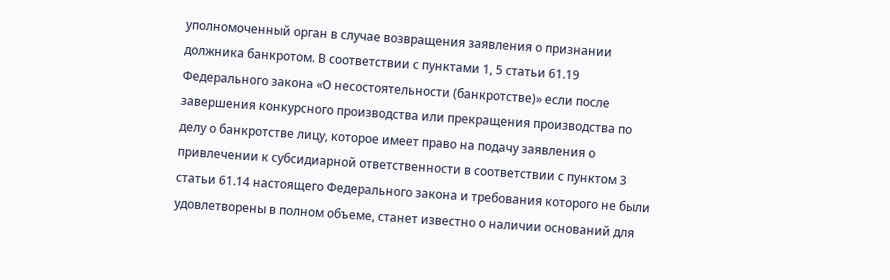уполномоченный орган в случае возвращения заявления о признании должника банкротом. В соответствии с пунктами 1, 5 статьи 61.19 Федерального закона «О несостоятельности (банкротстве)» если после завершения конкурсного производства или прекращения производства по делу о банкротстве лицу, которое имеет право на подачу заявления о привлечении к субсидиарной ответственности в соответствии с пунктом 3 статьи 61.14 настоящего Федерального закона и требования которого не были удовлетворены в полном объеме, станет известно о наличии оснований для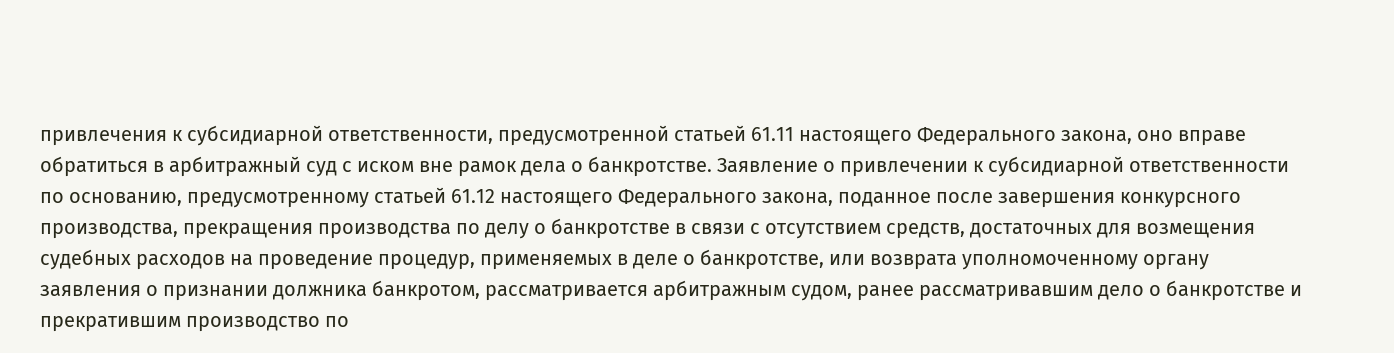привлечения к субсидиарной ответственности, предусмотренной статьей 61.11 настоящего Федерального закона, оно вправе обратиться в арбитражный суд с иском вне рамок дела о банкротстве. Заявление о привлечении к субсидиарной ответственности по основанию, предусмотренному статьей 61.12 настоящего Федерального закона, поданное после завершения конкурсного производства, прекращения производства по делу о банкротстве в связи с отсутствием средств, достаточных для возмещения судебных расходов на проведение процедур, применяемых в деле о банкротстве, или возврата уполномоченному органу заявления о признании должника банкротом, рассматривается арбитражным судом, ранее рассматривавшим дело о банкротстве и прекратившим производство по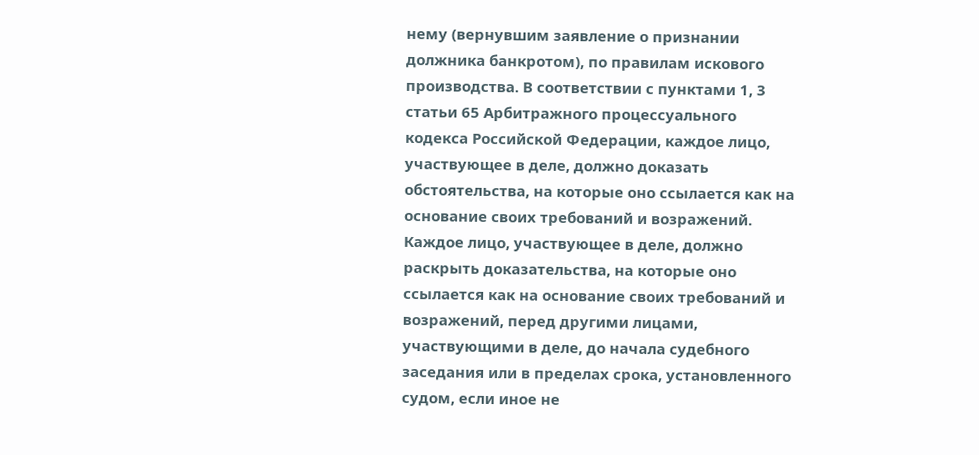нему (вернувшим заявление о признании должника банкротом), по правилам искового производства. В соответствии с пунктами 1, 3 статьи 65 Арбитражного процессуального кодекса Российской Федерации, каждое лицо, участвующее в деле, должно доказать обстоятельства, на которые оно ссылается как на основание своих требований и возражений. Каждое лицо, участвующее в деле, должно раскрыть доказательства, на которые оно ссылается как на основание своих требований и возражений, перед другими лицами, участвующими в деле, до начала судебного заседания или в пределах срока, установленного судом, если иное не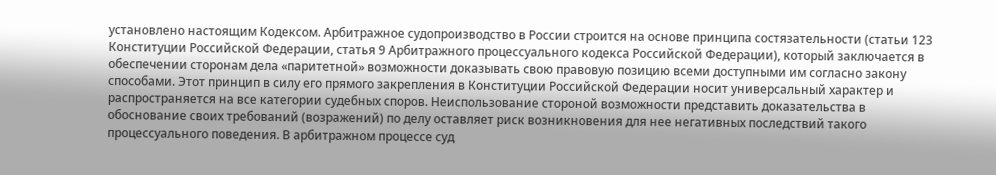установлено настоящим Кодексом. Арбитражное судопроизводство в России строится на основе принципа состязательности (статьи 123 Конституции Российской Федерации, статья 9 Арбитражного процессуального кодекса Российской Федерации), который заключается в обеспечении сторонам дела «паритетной» возможности доказывать свою правовую позицию всеми доступными им согласно закону способами. Этот принцип в силу его прямого закрепления в Конституции Российской Федерации носит универсальный характер и распространяется на все категории судебных споров. Неиспользование стороной возможности представить доказательства в обоснование своих требований (возражений) по делу оставляет риск возникновения для нее негативных последствий такого процессуального поведения. В арбитражном процессе суд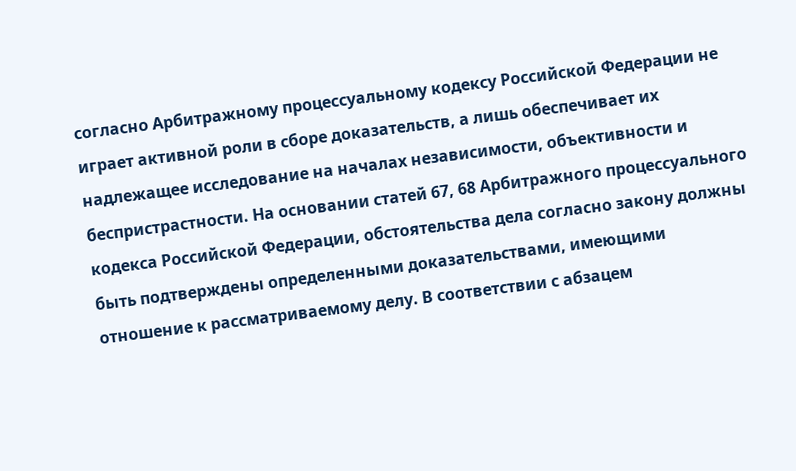согласно Арбитражному процессуальному кодексу Российской Федерации не играет активной роли в сборе доказательств, а лишь обеспечивает их надлежащее исследование на началах независимости, объективности и беспристрастности. На основании статей 67, 68 Арбитражного процессуального кодекса Российской Федерации, обстоятельства дела согласно закону должны быть подтверждены определенными доказательствами, имеющими отношение к рассматриваемому делу. В соответствии с абзацем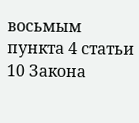восьмым пункта 4 статьи 10 Закона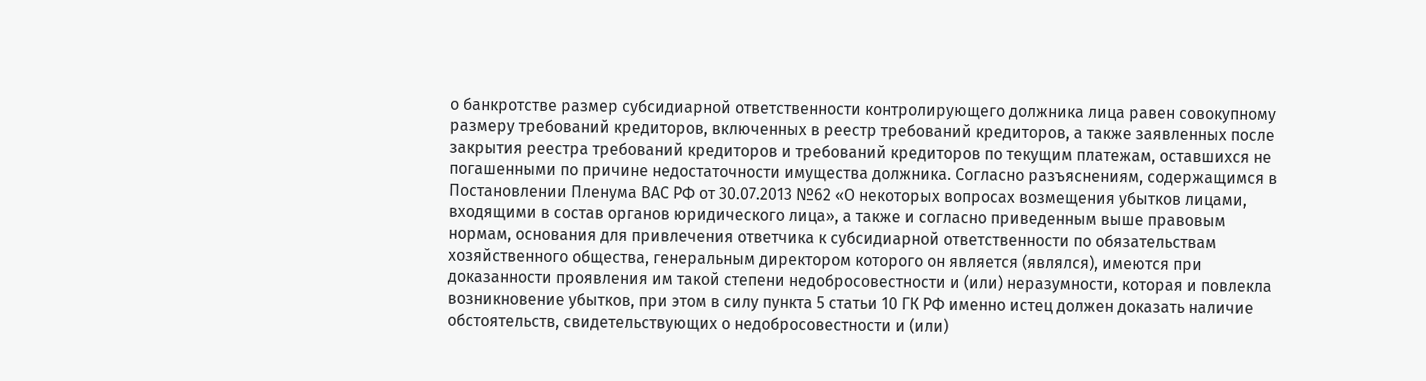о банкротстве размер субсидиарной ответственности контролирующего должника лица равен совокупному размеру требований кредиторов, включенных в реестр требований кредиторов, а также заявленных после закрытия реестра требований кредиторов и требований кредиторов по текущим платежам, оставшихся не погашенными по причине недостаточности имущества должника. Согласно разъяснениям, содержащимся в Постановлении Пленума ВАС РФ от 30.07.2013 №62 «О некоторых вопросах возмещения убытков лицами, входящими в состав органов юридического лица», а также и согласно приведенным выше правовым нормам, основания для привлечения ответчика к субсидиарной ответственности по обязательствам хозяйственного общества, генеральным директором которого он является (являлся), имеются при доказанности проявления им такой степени недобросовестности и (или) неразумности, которая и повлекла возникновение убытков, при этом в силу пункта 5 статьи 10 ГК РФ именно истец должен доказать наличие обстоятельств, свидетельствующих о недобросовестности и (или)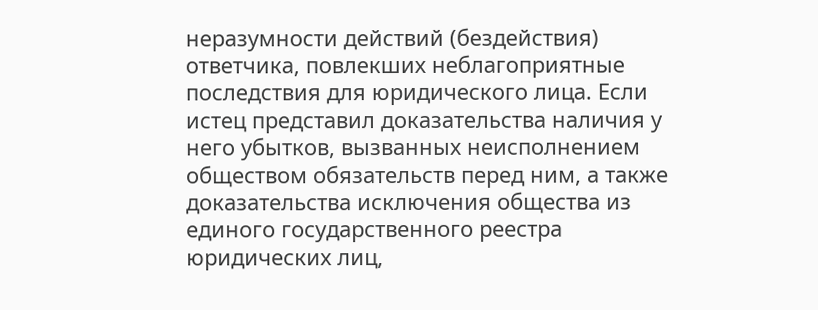неразумности действий (бездействия) ответчика, повлекших неблагоприятные последствия для юридического лица. Если истец представил доказательства наличия у него убытков, вызванных неисполнением обществом обязательств перед ним, а также доказательства исключения общества из единого государственного реестра юридических лиц,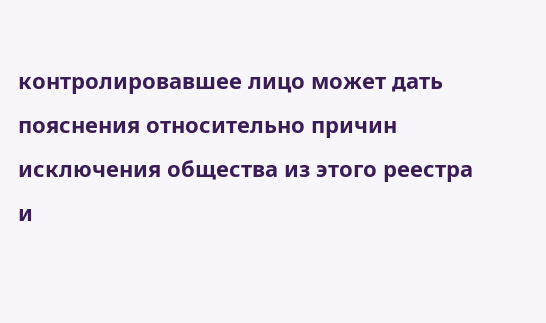контролировавшее лицо может дать пояснения относительно причин исключения общества из этого реестра и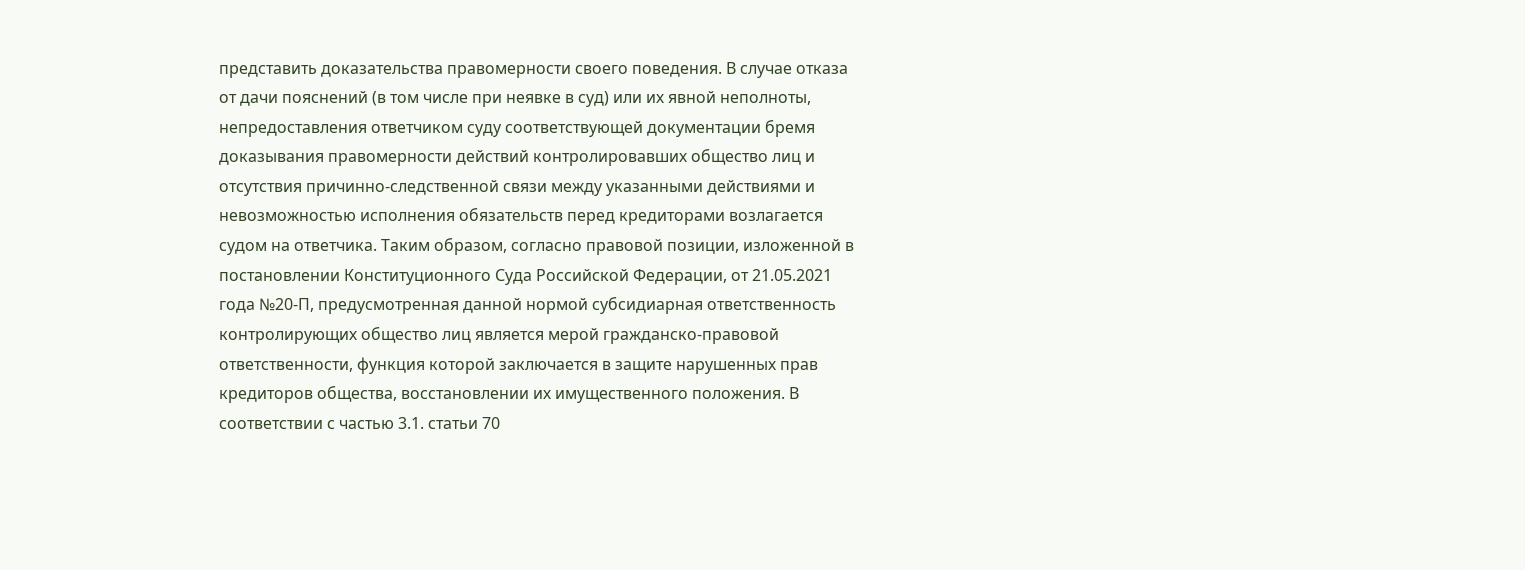представить доказательства правомерности своего поведения. В случае отказа от дачи пояснений (в том числе при неявке в суд) или их явной неполноты, непредоставления ответчиком суду соответствующей документации бремя доказывания правомерности действий контролировавших общество лиц и отсутствия причинно-следственной связи между указанными действиями и невозможностью исполнения обязательств перед кредиторами возлагается судом на ответчика. Таким образом, согласно правовой позиции, изложенной в постановлении Конституционного Суда Российской Федерации, от 21.05.2021 года №20-П, предусмотренная данной нормой субсидиарная ответственность контролирующих общество лиц является мерой гражданско-правовой ответственности, функция которой заключается в защите нарушенных прав кредиторов общества, восстановлении их имущественного положения. В соответствии с частью 3.1. статьи 70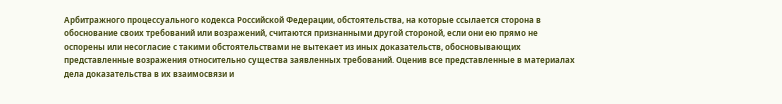Арбитражного процессуального кодекса Российской Федерации, обстоятельства, на которые ссылается сторона в обоснование своих требований или возражений, считаются признанными другой стороной, если они ею прямо не оспорены или несогласие с такими обстоятельствами не вытекает из иных доказательств, обосновывающих представленные возражения относительно существа заявленных требований. Оценив все представленные в материалах дела доказательства в их взаимосвязи и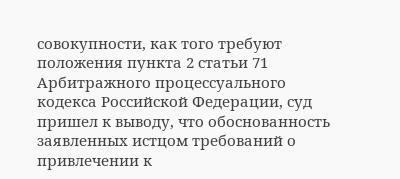совокупности, как того требуют положения пункта 2 статьи 71 Арбитражного процессуального кодекса Российской Федерации, суд пришел к выводу, что обоснованность заявленных истцом требований о привлечении к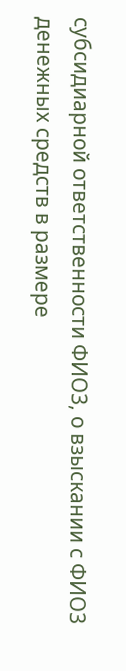субсидиарной ответственности ФИО3, о взыскании с ФИО3 денежных средств в размере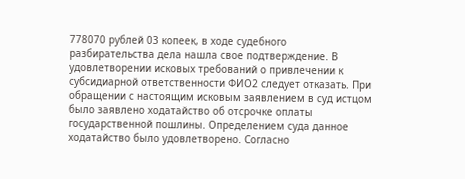778070 рублей 03 копеек, в ходе судебного разбирательства дела нашла свое подтверждение. В удовлетворении исковых требований о привлечении к субсидиарной ответственности ФИО2 следует отказать. При обращении с настоящим исковым заявлением в суд истцом было заявлено ходатайство об отсрочке оплаты государственной пошлины. Определением суда данное ходатайство было удовлетворено. Согласно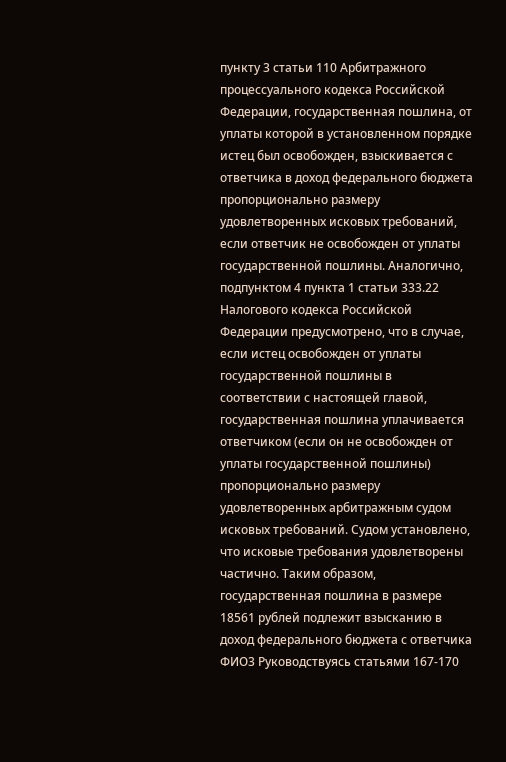пункту 3 статьи 110 Арбитражного процессуального кодекса Российской Федерации, государственная пошлина, от уплаты которой в установленном порядке истец был освобожден, взыскивается с ответчика в доход федерального бюджета пропорционально размеру удовлетворенных исковых требований, если ответчик не освобожден от уплаты государственной пошлины. Аналогично, подпунктом 4 пункта 1 статьи 333.22 Налогового кодекса Российской Федерации предусмотрено, что в случае, если истец освобожден от уплаты государственной пошлины в соответствии с настоящей главой, государственная пошлина уплачивается ответчиком (если он не освобожден от уплаты государственной пошлины) пропорционально размеру удовлетворенных арбитражным судом исковых требований. Судом установлено, что исковые требования удовлетворены частично. Таким образом, государственная пошлина в размере 18561 рублей подлежит взысканию в доход федерального бюджета с ответчика ФИО3 Руководствуясь статьями 167-170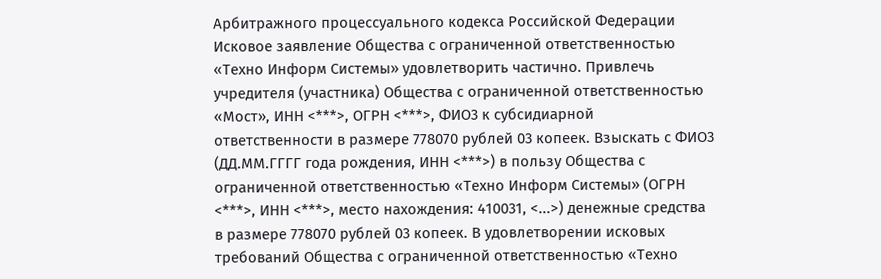Арбитражного процессуального кодекса Российской Федерации Исковое заявление Общества с ограниченной ответственностью «Техно Информ Системы» удовлетворить частично. Привлечь учредителя (участника) Общества с ограниченной ответственностью «Мост», ИНН <***>, ОГРН <***>, ФИО3 к субсидиарной ответственности в размере 778070 рублей 03 копеек. Взыскать с ФИО3 (ДД.ММ.ГГГГ года рождения, ИНН <***>) в пользу Общества с ограниченной ответственностью «Техно Информ Системы» (ОГРН <***>, ИНН <***>, место нахождения: 410031, <...>) денежные средства в размере 778070 рублей 03 копеек. В удовлетворении исковых требований Общества с ограниченной ответственностью «Техно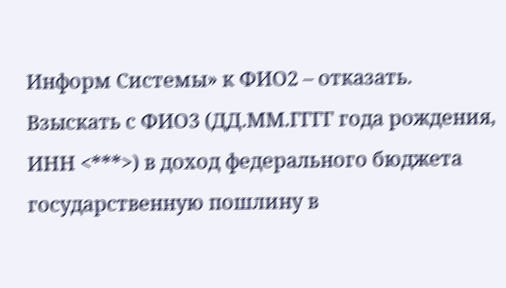Информ Системы» к ФИО2 – отказать. Взыскать с ФИО3 (ДД.ММ.ГГГГ года рождения, ИНН <***>) в доход федерального бюджета государственную пошлину в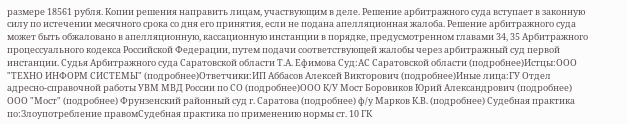размере 18561 рубля. Копии решения направить лицам, участвующим в деле. Решение арбитражного суда вступает в законную силу по истечении месячного срока со дня его принятия, если не подана апелляционная жалоба. Решение арбитражного суда может быть обжаловано в апелляционную, кассационную инстанции в порядке, предусмотренном главами 34, 35 Арбитражного процессуального кодекса Российской Федерации, путем подачи соответствующей жалобы через арбитражный суд первой инстанции. Судья Арбитражного суда Саратовской области Т.А. Ефимова Суд:АС Саратовской области (подробнее)Истцы:ООО "ТЕХНО ИНФОРМ СИСТЕМЫ" (подробнее)Ответчики:ИП Аббасов Алексей Викторович (подробнее)Иные лица:ГУ Отдел адресно-справочной работы УВМ МВД России по СО (подробнее)ООО К/У Мост Боровиков Юрий Александрович (подробнее) ООО "Мост" (подробнее) Фрунзенский районный суд г. Саратова (подробнее) ф/у Марков К.В. (подробнее) Судебная практика по:Злоупотребление правомСудебная практика по применению нормы ст. 10 ГК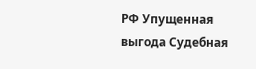РФ Упущенная выгода Судебная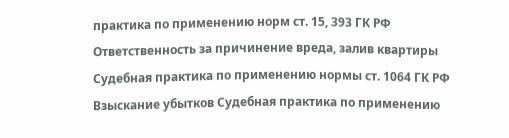практика по применению норм ст. 15, 393 ГК РФ Ответственность за причинение вреда, залив квартиры Судебная практика по применению нормы ст. 1064 ГК РФ Взыскание убытков Судебная практика по применению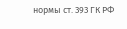нормы ст. 393 ГК РФ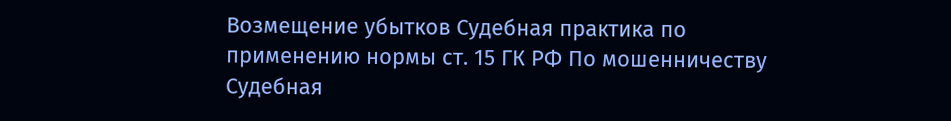Возмещение убытков Судебная практика по применению нормы ст. 15 ГК РФ По мошенничеству Судебная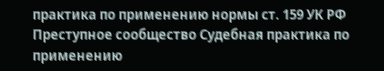практика по применению нормы ст. 159 УК РФ Преступное сообщество Судебная практика по применению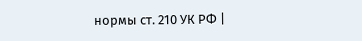нормы ст. 210 УК РФ |